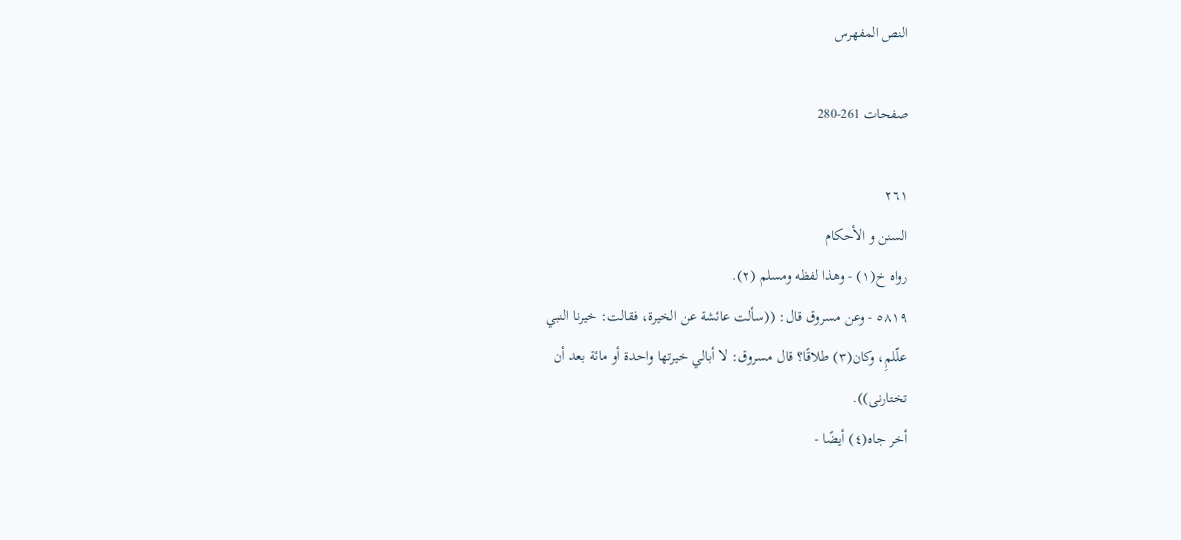النص المفهرس

صفحات 261-280

٢٦١
السنن و الأحكام
رواه خ(١) - وهذا لفظه ومسلم (٢).
٥٨١٩ - وعن مسروق قال: ((سألت عائشة عن الخيرة، فقالت: خيرنا النبي
علّلمِ، وكان(٣) طلاقًا؟ قال مسروق: لا أبالي خيرتها واحدة أو مائة بعد أن
تختارنى)).
أخر جاه(٤) أيضًا -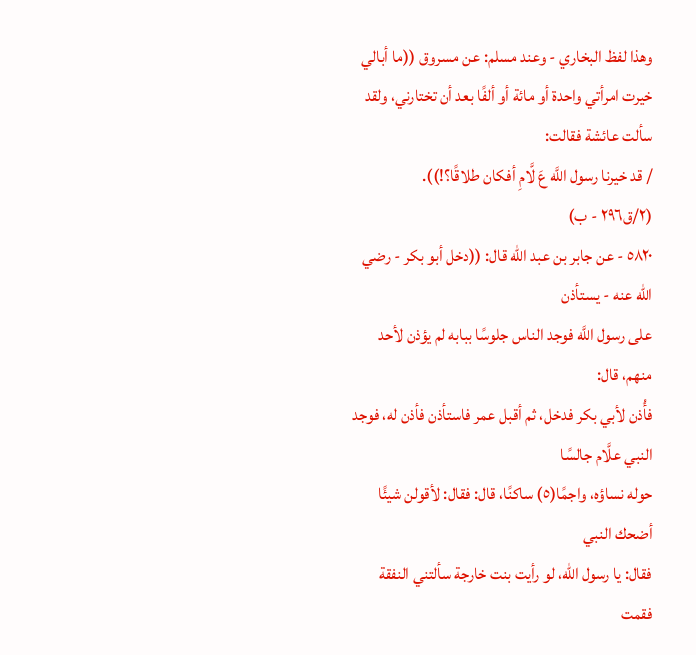وهذا لفظ البخاري - وعند مسلم: عن مسروق ((ما أبالي
خيرت امرأتي واحدة أو مائة أو ألفًا بعد أن تختارني، ولقد سألت عائشة فقالت:
/ قد خيرنا رسول اللَّه عَ لَّامِ أفكان طلاقًا؟!)).
(٢/ق٢٩٦ - ب)
٥٨٢٠ - عن جابر بن عبد الله قال: ((دخل أبو بكر - رضي الله عنه - يستأذن
على رسول اللَّه فوجد الناس جلوسًا ببابه لم يؤذن لأحد منهم، قال:
فأُذن لأبي بكر فدخل، ثم أقبل عمر فاستأذن فأذن له، فوجد النبي علَّام جالسًا
حوله نساؤه، واجمًا(٥) ساكنًا، قال: فقال: لأقولن شيئًا أضحك النبي
فقال: يا رسول اللّه، لو رأيت بنت خارجة سألتني النفقة فقمت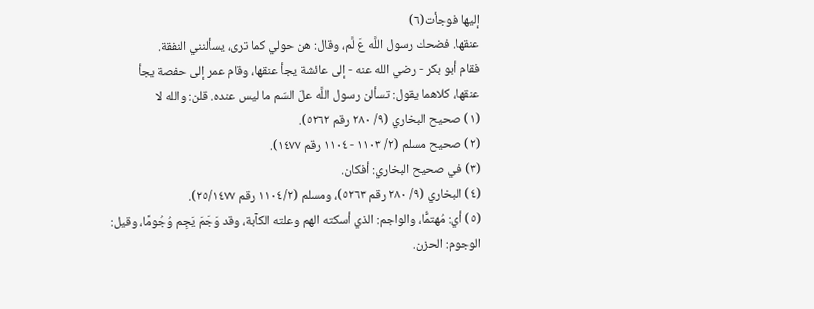إليها فوجأت(٦)
عنقها. فضحك رسول اللَّه عَ لَّم، وقال: هن حولي كما ترى، يسألنني النفقة.
فقام أبو بكر - رضي الله عنه - إلى عائشة يجأ عنقها، وقام عمر إلى حفصة يجأ
عنقها، كلاهما يقول: تسألن رسول اللَّه علّ السّم ما ليس عنده. قلن: والله لا
(١) صحيح البخاري (٩/ ٢٨٠ رقم ٥٢٦٢).
(٢) صحيح مسلم (٢/ ١١٠٣ - ١١٠٤ رقم ١٤٧٧).
(٣) في صحيح البخاري: أفكان.
(٤) البخاري (٩/ ٢٨٠ رقم ٥٢٦٣)، ومسلم (١١٠٤/٢ رقم ٢٥/١٤٧٧).
(٥) أي: مُهتمًّا، والواجم: الذي أسكته الهم وعلته الكآبة، وقد وَجَمَ يَجِم وُجُومًا، وقيل:
الوجوم: الحزن.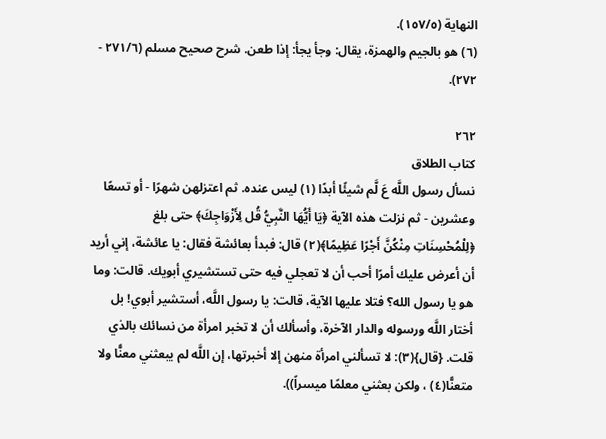النهاية (١٥٧/٥).
(٦) هو بالجيم والهمزة، يقال: وجأ يجأ: إذا طعن. شرح صحيح مسلم (٢٧١/٦ -
٢٧٢).

٢٦٢
كتاب الطلاق
نسأل رسول اللَّه عَ لَّم شيئًا أبدًا (١) ليس عنده. ثم اعتزلهن شهرًا - أو تسعًا
وعشرين - ثم نزلت هذه الآية ﴿يَا أَيُّهَا النَّبِيُّ قُل لِأَزْوَاجِكَ﴾ حتى بلغ
﴿لِلْمُحْسِنَاتِ مِنْكُنَّ أَجْرًا عَظِيمًا﴾(٢) قال: فبدأ بعائشة فقال: يا عائشة، إني أريد
أن أعرض عليك أمرًا أحب أن لا تعجلي فيه حتى تستشيري أبويك. قالت: وما
هو يا رسول الله؟ فتلا عليها الآية، قالت: يا رسول اللَّه، أستشير أبوي! بل
أختار اللَّه ورسوله والدار الآخرة، وأسألك أن لا تخبر امرأة من نسائك بالذي
قلت. {قال}(٣): لا تسألني امرأة منهن إلا أخبرتها، إن اللَّه لم يبعثني معنًّا ولا
متعنًّا(٤) ، ولكن بعثني معلمًا ميسراً)).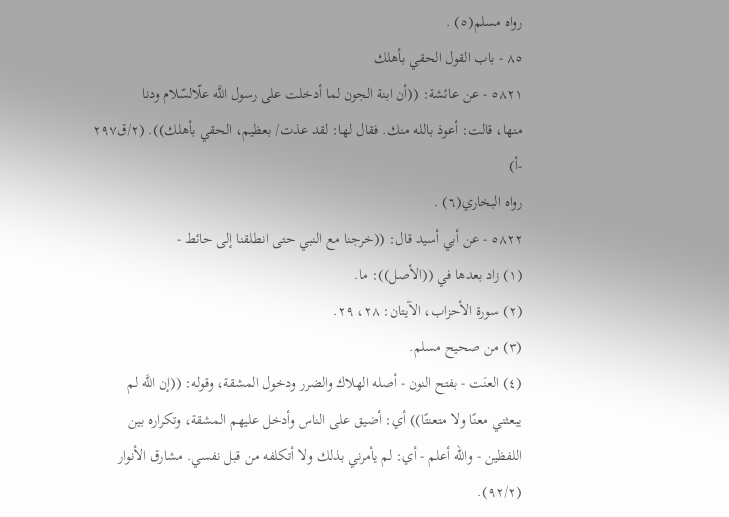رواه مسلم(٥) .
٨٥ - باب القول الحقي بأهلك
٥٨٢١ - عن عائشة: ((أن ابنة الجون لما أدخلت على رسول اللَّه علّالسّلام ودنا
منها، قالت: أعوذ بالله منك. فقال لها: لقد عذت/ بعظيم، الحقي بأهلك)). (٢/ق٢٩٧ -أ)
رواه البخاري(٦) .
٥٨٢٢ - عن أبي أسيد قال: ((خرجنا مع النبي حتى انطلقنا إلى حائط -
(١) زاد بعدها في ((الأصل)): ما.
(٢) سورة الأحزاب، الآيتان: ٢٨، ٢٩.
(٣) من صحيح مسلم.
(٤) العنَت - بفتح النون - أصله الهلاك والضرر ودخول المشقة، وقوله: ((إن اللَّه لم
يبعثني معنًا ولا متعنتًا)) أي: أضيق على الناس وأدخل عليهم المشقة، وتكراره بين
اللفظين - والله أعلم - أي: لم يأمرني بذلك ولا أتكلفه من قبل نفسي. مشارق الأنوار
(٩٢/٢).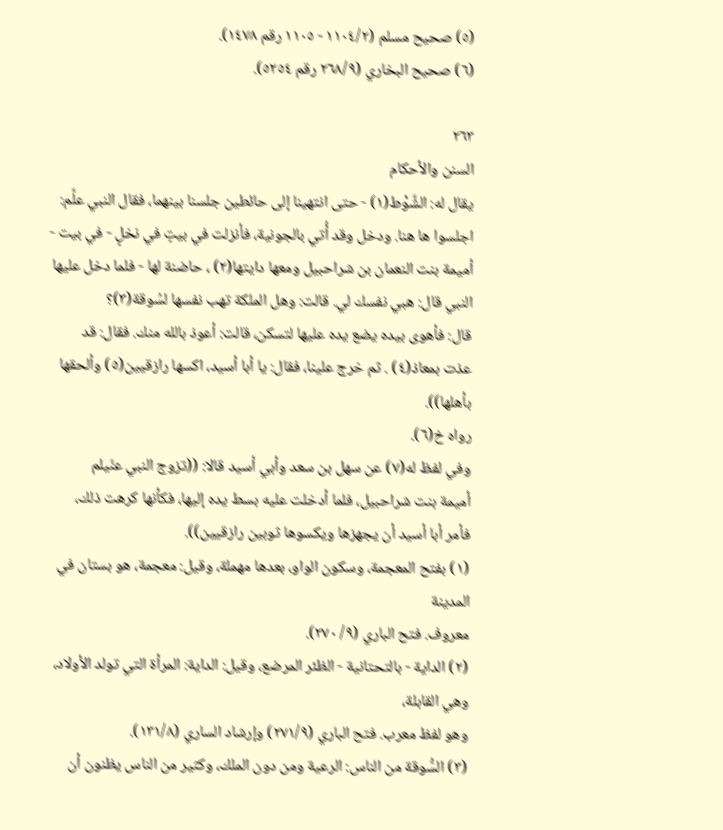(٥) صحيح مسلم (١١٠٤/٢ - ١١٠٥ رقم ١٤٧٨).
(٦) صحيح البخاري (٢٦٨/٩ رقم ٥٢٥٤).

٢٦٣
السنن والأحكام
يقال له: الشَّوْط(١) - حتى انتهينا إلى حائطين جلسنا بينهما، فقال النبي علَّم:
اجلسوا ها هنا. ودخل وقد أُتي بالجونية، فأنزلت في بيتٍ في نخلٍ - في بيت -
أميمة بنت النعمان بن شراحبيل ومعها دايتها(٢) ، حاضنة لها - فلما دخل عليها
النبي قال: هبي نفسك لي. قالت: وهل الملكة تهب نفسها لسُوقة(٣)؟
قال: فأهوى بيده يضع يده عليها لتسكن، قالت: أعوذ بالله منك. فقال: قد
عذت بمعاذ(٤) . ثم خرج علينا، فقال: يا أبا أسيد، اكسها رازقيين(٥) وألحقها
بأهلها)).
رواه خ(٦).
وفي لفظ له(٧) عن سهل بن سعد وأبي أسيد قالا: ((تزوج النبي عنّيلم
أميمة بنت شراحبيل، فلما أدخلت عليه بسط يده إليها، فكأنها كرهت ذلك،
فأمر أبا أسيد أن يجهزها ويكسوها ثوبين رازقيين)).
(١) بفتح المعجمة، وسكون الواو، بعدها مهملة، وقيل: معجمة، هو بستان في المدينة
معروف. فتح الباري (٩/ ٢٧٠).
(٢) الداية - بالتحتانية - الظئر المرضع، وقيل: الداية: المرأة التي تولد الأولاد، وهي القابلة،
وهو لفظ معرب. فتح الباري (٢٧١/٩) وإرشاد الساري (١٣١/٨).
(٣) السُّوقة من الناس: الرعية ومن دون الملك، وكثير من الناس يظنون أن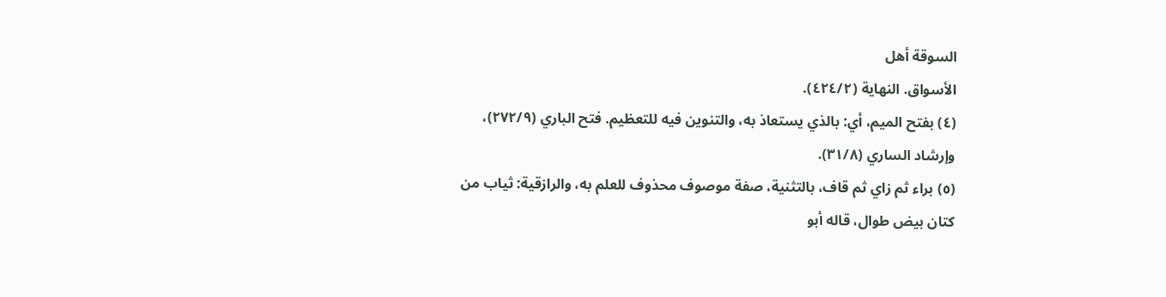السوقة أهل
الأسواق. النهاية (٤٢٤/٢).
(٤) بفتح الميم، أي: بالذي يستعاذ به، والتنوين فيه للتعظيم. فتح الباري (٢٧٢/٩)،
وإرشاد الساري (٣١/٨).
(٥) براء ثم زاي ثم قاف، بالتثنية، صفة موصوف محذوف للعلم به، والرازقية: ثياب من
كتان بيض طوال، قاله أبو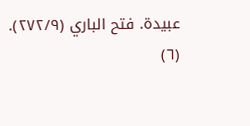عبيدة. فتح الباري (٢٧٢/٩).
(٦)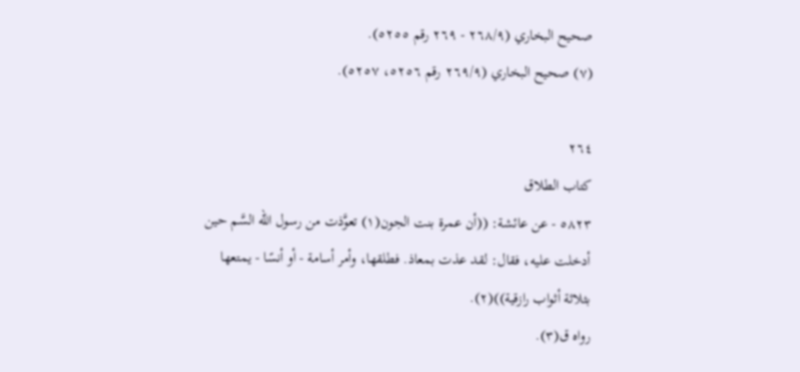صحيح البخاري (٢٦٨/٩ - ٢٦٩ رقم ٥٢٥٥).
(٧) صحيح البخاري (٢٦٩/٩ رقم ٥٢٥٦، ٥٢٥٧).

٢٦٤
كتاب الطلاق
٥٨٢٣ - عن عائشة: ((أن عمرة بنت الجون(١) تعوَّذت من رسول اللّه السَّم حين
أدخلت عليه، فقال: لقد عذت بمعاذ. فطلقها، وأمر أسامة - أو أنسًا - يمتعها
بثلاثة أثواب رازقية))(٢).
رواه ق(٣).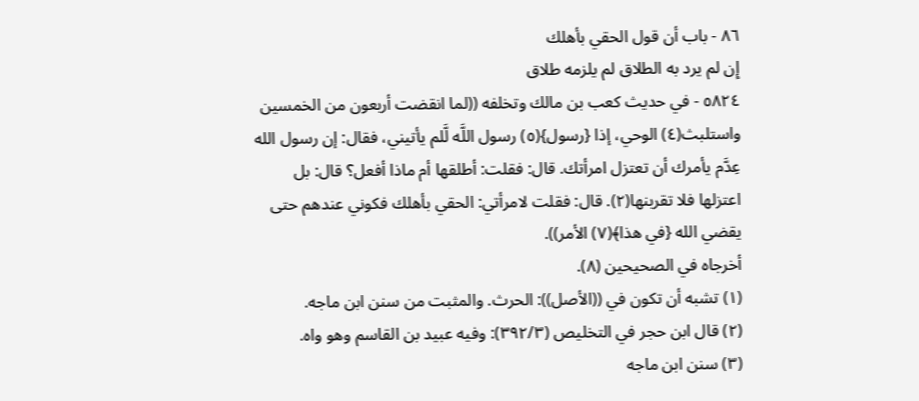٨٦ - باب أن قول الحقي بأهلك
إِن لم يرد به الطلاق لم يلزمه طلاق
٥٨٢٤ - في حديث كعب بن مالك وتخلفه ((لما انقضت أربعون من الخمسين
واستلبث(٤) الوحي، إذا {رسول}(٥) رسول اللَّه لَّلم يأتيني، فقال: إن رسول الله
عِدَّم يأمرك أن تعتزل امرأتك. قال: فقلت: أطلقها أم ماذا أفعل؟ قال: بل
اعتزلها فلا تقربنها(٢). قال: فقلت لامرأتي: الحقي بأهلك فكوني عندهم حتى
يقضي الله {في هذا﴾(٧) الأمر)).
أخرجاه في الصحيحين (٨).
(١) تشبه أن تكون في ((الأصل)): الحرث. والمثبت من سنن ابن ماجه.
(٢) قال ابن حجر في التخليص (٣٩٢/٣): وفيه عبيد بن القاسم وهو واه.
(٣) سنن ابن ماجه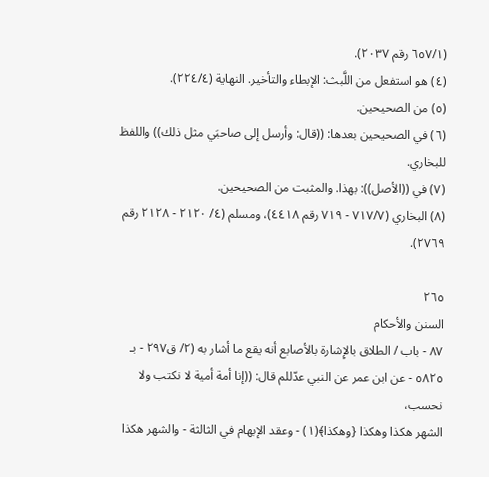(٦٥٧/١ رقم ٢٠٣٧).
(٤) هو استفعل من اللَّبث: الإبطاء والتأخير. النهاية (٢٢٤/٤).
(٥) من الصحيحين.
(٦) في الصحيحين بعدها: ((قال: وأرسل إلى صاحبَي مثل ذلك)) واللفظ للبخاري.
(٧) في ((الأصل)): بهذا. والمثبت من الصحيحين.
(٨) البخاري (٧١٧/٧ - ٧١٩ رقم ٤٤١٨)، ومسلم (٤/ ٢١٢٠ - ٢١٢٨ رقم ٢٧٦٩).

٢٦٥
السنن والأحكام
٨٧ - باب / الطلاق بالإِشارة بالأصابع أنه يقع ما أشار به (٢/ ق٢٩٧ - بـ
٥٨٢٥ - عن ابن عمر عن النبي عدّللم قال: ((إنا أمة أمية لا نكتب ولا نحسب،
الشهر هكذا وهكذا {وهكذا﴾(١) - وعقد الإبهام في الثالثة - والشهر هكذا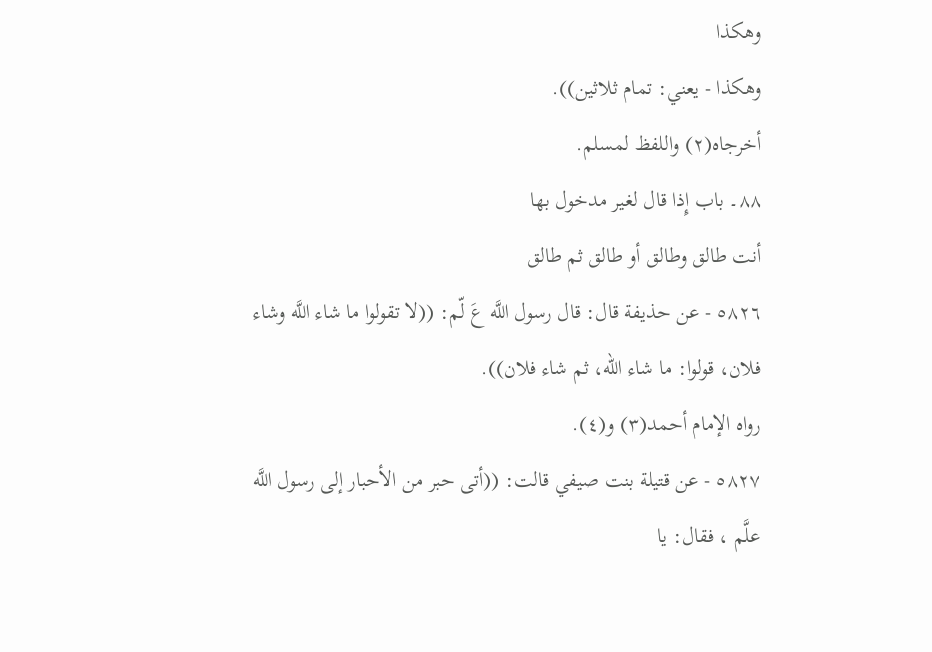وهكذا
وهکذا - يعني: تمام ثلاثین)).
أخرجاه(٢) واللفظ لمسلم.
٨٨۔ باب إِذا قال لغير مدخول بها
أنت طالق وطالق أو طالق ثم طالق
٥٨٢٦ - عن حذيفة قال: قال رسول اللَّه عَ لّم: ((لا تقولوا ما شاء اللَّه وشاء
فلان، قولوا: ما شاء الله، ثم شاء فلان)).
رواه الإمام أحمد(٣) و(٤).
٥٨٢٧ - عن قتيلة بنت صيفي قالت: ((أتى حبر من الأحبار إلى رسول اللَّه
علَّم ، فقال: يا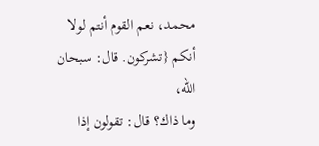محمد، نعم القوم أنتم لولا أنكم {تشركون. قال: سبحان الله،
وما ذاك؟ قال: تقولون إذا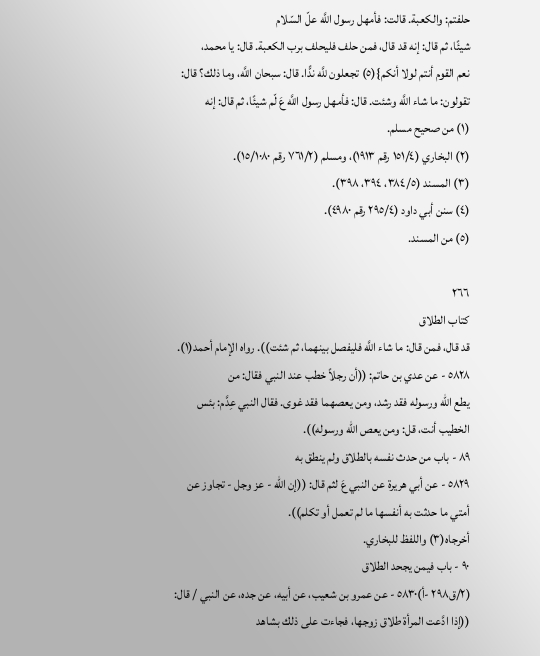حلفتم: والكعبة. قالت: فأمهل رسول اللَّه علّ السّلام
شيئًا، ثم قال: إنه قد قال، فمن حلف فليحلف برب الكعبة. قال: يا محمد،
نعم القوم أنتم لولا أنكم}(٥) تجعلون للَّه ندًّا. قال: سبحان اللَّه، وما ذلك؟ قال:
تقولون: ما شاء اللَّه وشئت. قال: فأمهل رسول اللَّه عَ لّم شيئًا، ثم قال: إنه
(١) من صحيح مسلم.
(٢) البخاري (١٥١/٤ رقم ١٩١٣)، ومسلم (٧٦١/٢ رقم ١٥/١٠٨٠).
(٣) المسند (٣٨٤/٥، ٣٩٤، ٣٩٨).
(٤) سنن أبي داود (٢٩٥/٤ رقم ٤٩٨٠).
(٥) من المسند.

٢٦٦
كتاب الطلاق
قد قال، فمن قال: ما شاء اللَّه فليفصل بينهما، ثم شئت)). رواه الإمام أحمد(١).
٥٨٢٨ - عن عدي بن حاتم: ((أن رجلاً خطب عند النبي فقال: من
يطع الله ورسوله فقد رشد، ومن يعصهما فقد غوى. فقال النبي عِدَّم: بئس
الخطيب أنت، قل: ومن يعص الله ورسوله)).
٨٩ - باب من حدث نفسه بالطلاق ولم ينطق به
٥٨٢٩ - عن أبي هريرة عن النبي عَ لثم قال: ((إن الله - عز وجل - تجاوز عن
أمتي ما حدثت به أنفسها ما لم تعمل أو تكلم)).
أخرجاه(٣) واللفظ للبخاري.
٩٠ - باب فيمن يجحد الطلاق
(٢/ق٢٩٨ -أ)٥٨٣٠ - عن عمرو بن شعيب، عن أبيه، عن جده، عن النبي / قال:
((إذا ادَّعت المرأة طلاق زوجها، فجاءت على ذلك بشاهد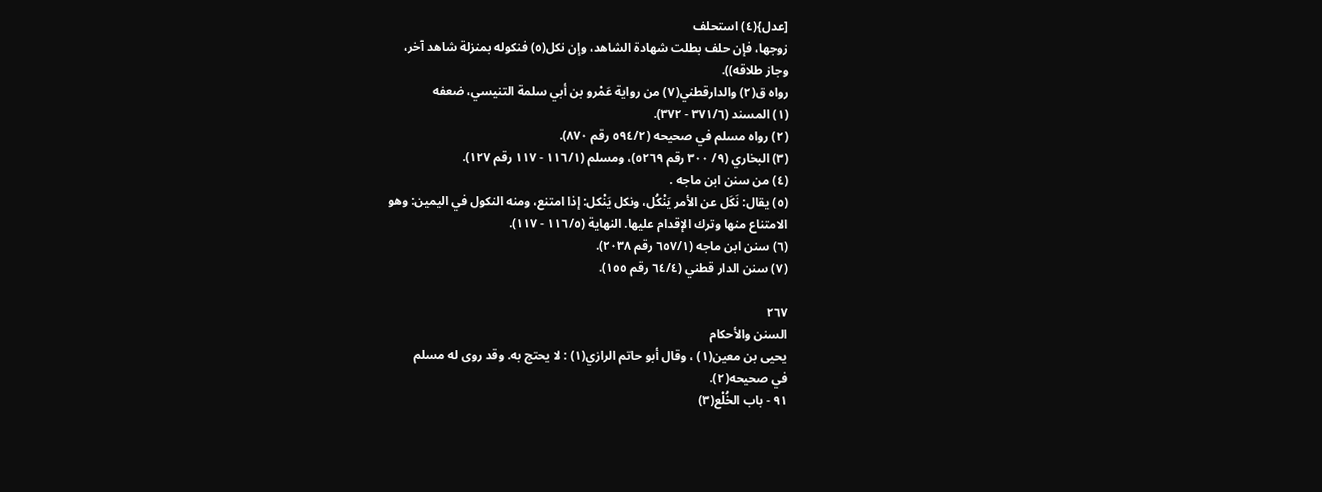[عدل}(٤) استحلف
زوجها، فإن حلف بطلت شهادة الشاهد، وإن نكل(٥) فنكوله بمنزلة شاهد آخر،
وجاز طلاقه)).
رواه ق(٢) والدارقطني(٧) من رواية عَمْرو بن أبي سلمة التنيسي، ضعفه
(١) المسند (٣٧١/٦ - ٣٧٢).
(٢) رواه مسلم في صحيحه (٥٩٤/٢ رقم ٨٧٠).
(٣) البخاري (٩/ ٣٠٠ رقم ٥٢٦٩)، ومسلم (١١٦/١ - ١١٧ رقم ١٢٧).
(٤) من سنن ابن ماجه .
(٥) يقال: نَكَل عن الأمر يَنْكُل، ونكل يَنْكل: إذا امتنع، ومنه النكول في اليمين: وهو
الامتناع منها وترك الإقدام عليها. النهاية (١١٦/٥ - ١١٧).
(٦) سنن ابن ماجه (٦٥٧/١ رقم ٢٠٣٨).
(٧) سنن الدار قطني (٦٤/٤ رقم ١٥٥).

٢٦٧
السنن والأحكام
یحیی بن معين(١) ، وقال أبو حاتم الرازي(١) : لا يحتج به. وقد روی له مسلم
في صحيحه(٢).
٩١ - باب الخُلْع(٣)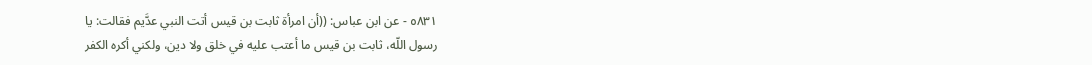٥٨٣١ - عن ابن عباس: ((أن امرأة ثابت بن قيس أتت النبي عدَّيم فقالت: يا
رسول اللّه، ثابت بن قيس ما أعتب عليه في خلق ولا دين، ولكني أكره الكفر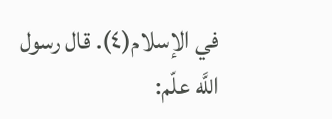في الإسلام(٤). قال رسول اللَّه علّم: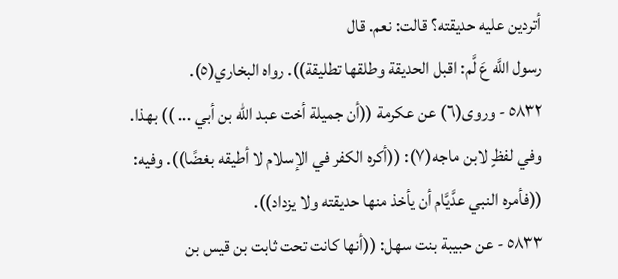أتردين عليه حديقته؟ قالت: نعم. قال
رسول اللَّه عَ لَّم: اقبل الحديقة وطلقها تطليقة)). رواه البخاري(٥).
٥٨٣٢ - وروى(٦) عن عكرمة ((أن جميلة أخت عبد الله بن أبي ... )) بهذا.
وفي لفظٍ لابن ماجه(٧): ((أكره الكفر في الإسلام لا أطيقه بغضًا)). وفيه:
((فأمره النبي عدَّيَّام أن يأخذ منها حديقته ولا يزداد)).
٥٨٣٣ - عن حبيبة بنت سهل: ((أنها كانت تحت ثابت بن قيس بن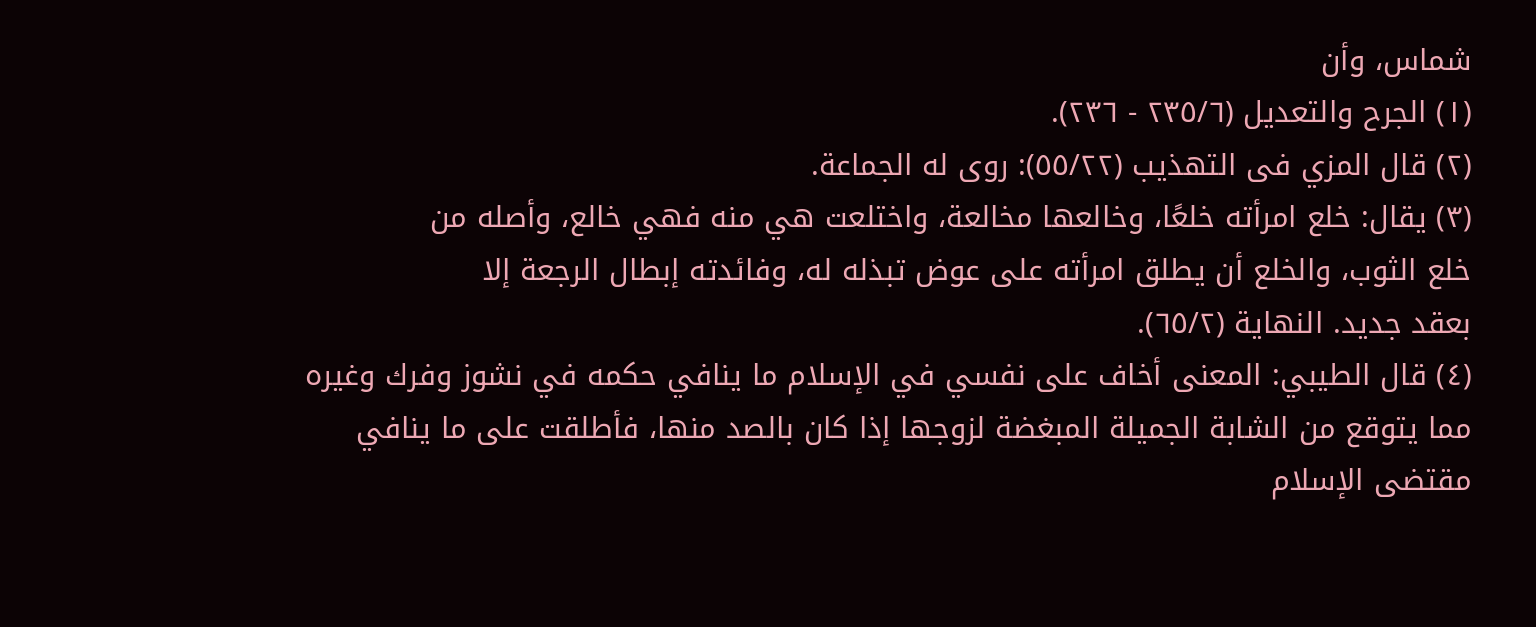شماس، وأن
(١) الجرح والتعديل (٢٣٥/٦ - ٢٣٦).
(٢) قال المزي فى التهذيب (٥٥/٢٢): روى له الجماعة.
(٣) يقال: خلع امرأته خلعًا، وخالعها مخالعة، واختلعت هي منه فهي خالع، وأصله من
خلع الثوب، والخلع أن يطلق امرأته على عوض تبذله له، وفائدته إبطال الرجعة إلا
بعقد جديد. النهاية (٦٥/٢).
(٤) قال الطيبي: المعنى أخاف على نفسي في الإسلام ما ينافي حكمه في نشوز وفرك وغيره
مما يتوقع من الشابة الجميلة المبغضة لزوجها إذا كان بالصد منها، فأطلقت على ما ينافي
مقتضى الإسلام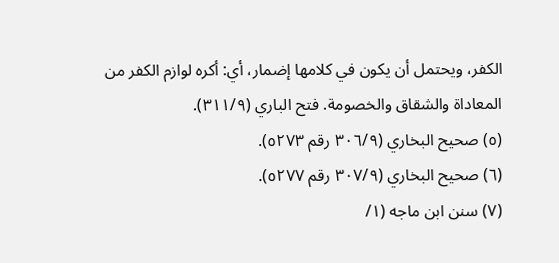الكفر، ويحتمل أن يكون في كلامها إضمار، أي: أكره لوازم الكفر من
المعاداة والشقاق والخصومة. فتح الباري (٣١١/٩).
(٥) صحيح البخاري (٣٠٦/٩ رقم ٥٢٧٣).
(٦) صحيح البخاري (٣٠٧/٩ رقم ٥٢٧٧).
(٧) سنن ابن ماجه (١/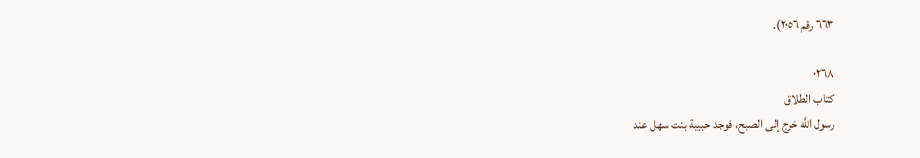٦٦٣ رقم ٢٠٥٦).

٠٢٦٨
كتاب الطلاق
رسول اللَّه خرج إلى الصبح، فوجد حبيبة بنت سهل عند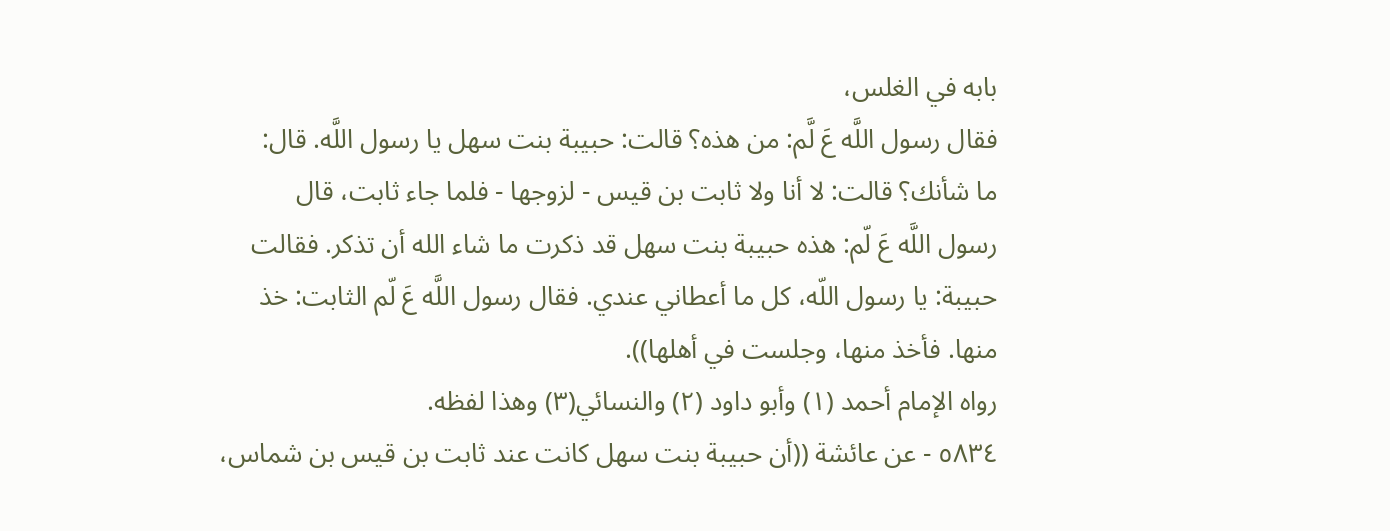بابه في الغلس،
فقال رسول اللَّه عَ لَّم: من هذه؟ قالت: حبيبة بنت سهل يا رسول اللَّه. قال:
ما شأنك؟ قالت: لا أنا ولا ثابت بن قيس - لزوجها - فلما جاء ثابت، قال
رسول اللَّه عَ لّم: هذه حبيبة بنت سهل قد ذكرت ما شاء الله أن تذكر. فقالت
حبيبة: يا رسول اللّه، كل ما أعطاني عندي. فقال رسول اللَّه عَ لّم الثابت: خذ
منها. فأخذ منها، وجلست في أهلها)).
رواه الإمام أحمد (١) وأبو داود (٢) والنسائي(٣) وهذا لفظه.
٥٨٣٤ - عن عائشة ((أن حبيبة بنت سهل كانت عند ثابت بن قيس بن شماس،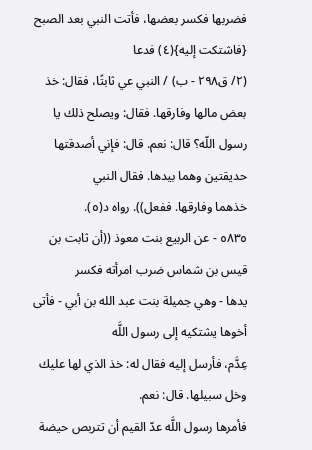فضربها فكسر بعضها، فأتت النبي بعد الصبح {فاشتكت إليه}(٤) فدعا
(٢/ ق٢٩٨ - ب) / النبي عي ثابتًا، فقال: خذ بعض مالها وفارقها. فقال: ويصلح ذلك يا
رسول اللّه؟ قال: نعم. قال: فإني أصدقتها حديقتين وهما بيدها. فقال النبي
خذهما وفارقها. ففعل)). رواه د(٥).
٥٨٣٥ - عن الربيع بنت معوذ ((أن ثابت بن قيس بن شماس ضرب امرأته فكسر
يدها - وهي جميلة بنت عبد الله بن أبي - فأتى أخوها يشتكيه إلى رسول اللَّه
عِدَّم، فأرسل إليه فقال له: خذ الذي لها عليك وخل سبيلها. قال: نعم.
فأمرها رسول اللَّه عدّ القيم أن تتربص حيضة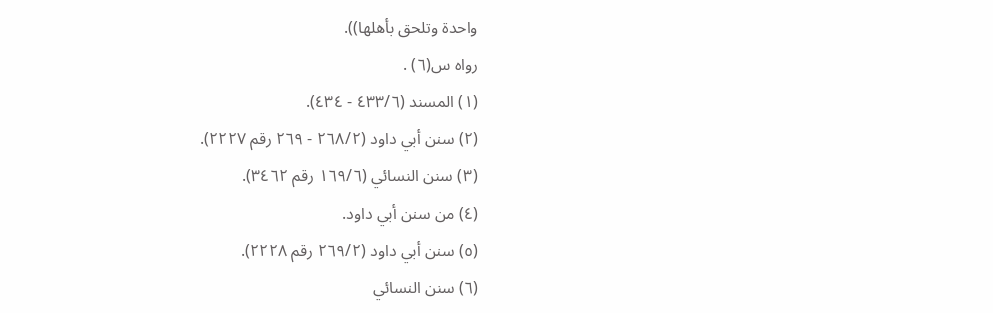واحدة وتلحق بأهلها)).
رواه س(٦) .
(١) المسند (٤٣٣/٦ - ٤٣٤).
(٢) سنن أبي داود (٢٦٨/٢ - ٢٦٩ رقم ٢٢٢٧).
(٣) سنن النسائي (١٦٩/٦ رقم ٣٤٦٢).
(٤) من سنن أبي داود.
(٥) سنن أبي داود (٢٦٩/٢ رقم ٢٢٢٨).
(٦) سنن النسائي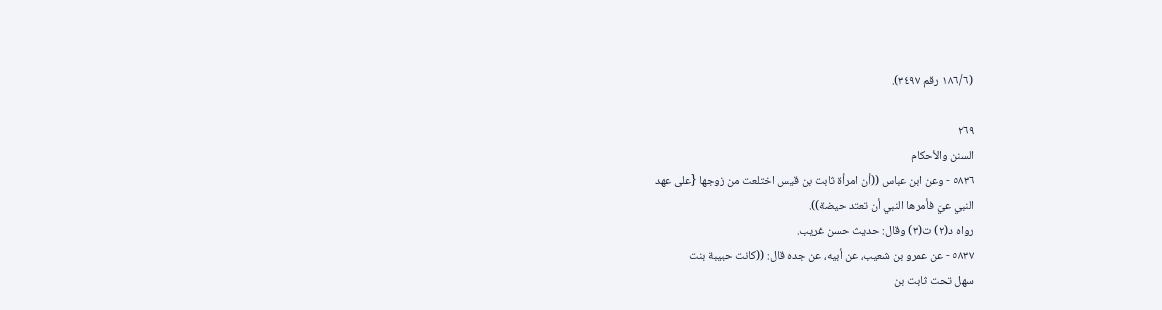(١٨٦/٦ رقم ٣٤٩٧).

٢٦٩
السنن والأحكام
٥٨٣٦ - وعن ابن عباس ((أن امرأة ثابت بن قيس اختلعت من زوجها {على عهد
النبي عيَ فأمرها النبي أن تعتد حيضة)).
رواه د(٢) ت(٣) وقال: حديث حسن غريب.
٥٨٣٧ - عن عمرو بن شعيب، عن أبيه، عن جده قال: ((كانت حبيبة بنت
سهل تحت ثابت بن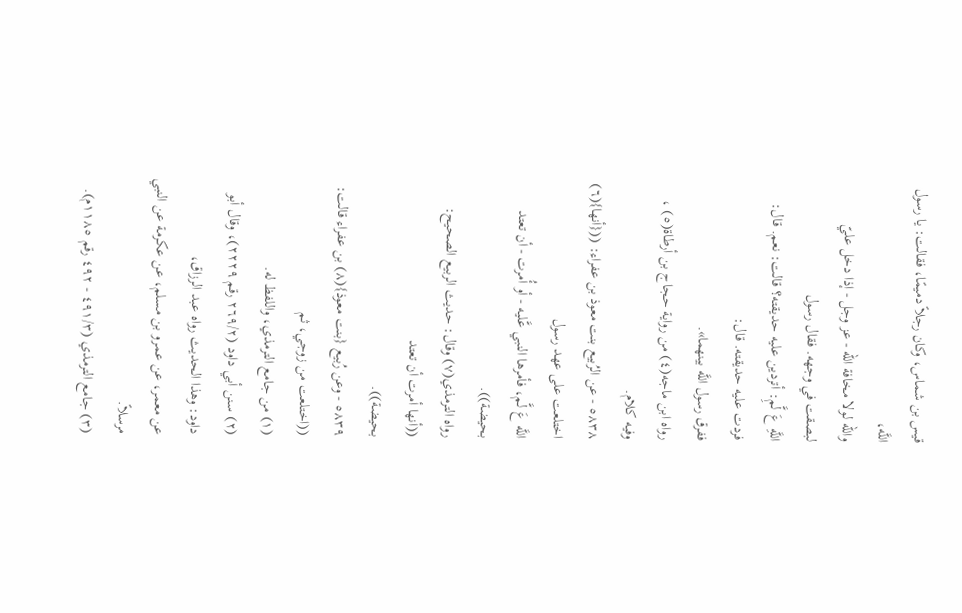قيس بن شماس، وكان رجلاً دميمًا، فقالت: يا رسول اللَّه،
والله لولا مخافة الله - عز وجل - إذا دخل عليّ لبصقت في وجهه. فقال رسول
اللَّهِ عَ لَّمِ: أتردين عليه حديقته؟ قالت: نعم. قال: فردت عليه حديقته. قال:
ففرق رسول اللَّه بينهما».
رواه ابن ماجه(٤) من رواية حجاج بن أرطاة(٥) ، وفيه كلام.
٥٨٣٨ - عن الرُبيع بنت معوذ بن عفراء: (({أنها}(٦) اختلعت على عهد رسول
اللَّه عَ لَّم، فأمرها النبي عَّليه - أو أُمرت - أن تعتد بحيضة)).
رواه الترمذي(٧) وقال: حديث الربيع الصحيح: ((أنها أمرت أن تعتد
بحیضة)).
٥٨٣٩ - وعن رُبيع {بنت معوذ}(٨) بن عفراء قالت: ((اختلعت من زوجي، ثم
(١) من جامع الترمذي، واللفظ له.
(٢) سنن أبي داود (٢٦٩/٢ رقم ٢٢٢٩)، وقال أبو داود: وهذا الحديث رواه عبد الرزاق،
عن معمر، عن عمرو بن مسلم، عن عكرمة عن النبي مرسلاً.
(٣) جامع الترمذي (٤٩١/٣ - ٤٩٢ رقم ١١٨٥م).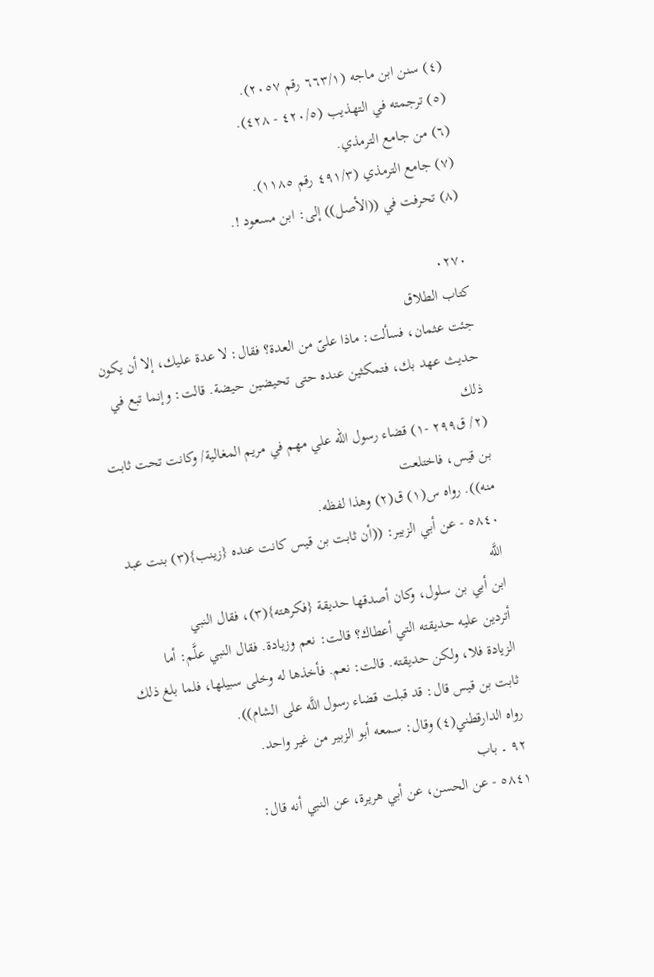(٤) سنن ابن ماجه (٦٦٣/١ رقم ٢٠٥٧).
(٥) ترجمته في التهذيب (٤٢٠/٥ - ٤٢٨).
(٦) من جامع الترمذي.
(٧) جامع الترمذي (٤٩١/٣ رقم ١١٨٥).
(٨) تحرفت في ((الأصل)) إلى: ابن مسعود !.

٠٢٧٠
كتاب الطلاق
جئت عثمان، فسألت: ماذا علىّ من العدة؟ فقال: لا عدة عليك، إلا أن يكون
حديث عهد بك، فتمكثين عنده حتى تحيضين حيضة. قالت: وإنما تبع في ذلك
(٢/ ق٢٩٩ -١) قضاء رسول اللّه علي مهم في مريم المغالية/ وكانت تحت ثابت بن قيس، فاختلعت
منه)). رواه س(١) ق(٢) وهذا لفظه.
٥٨٤٠ - عن أبي الزبير: ((أن ثابت بن قيس كانت عنده {زينب}(٣) بنت عبد اللَّه
ابن أبي بن سلول، وكان أصدقها حديقة {فكرهته}(٣)، فقال النبي
أتردين عليه حديقته التي أعطاك؟ قالت: نعم وزيادة. فقال النبي علَّم: أما
الزيادة فلا، ولكن حديقته. قالت: نعم. فأخذها له وخلى سبيلها، فلما بلغ ذلك
ثابت بن قيس قال: قد قبلت قضاء رسول اللَّه على الشام)).
رواه الدارقطني(٤) وقال: سمعه أبو الزبير من غير واحد.
٩٢ ۔ باب
٥٨٤١ - عن الحسن، عن أبي هريرة، عن النبي أنه قال: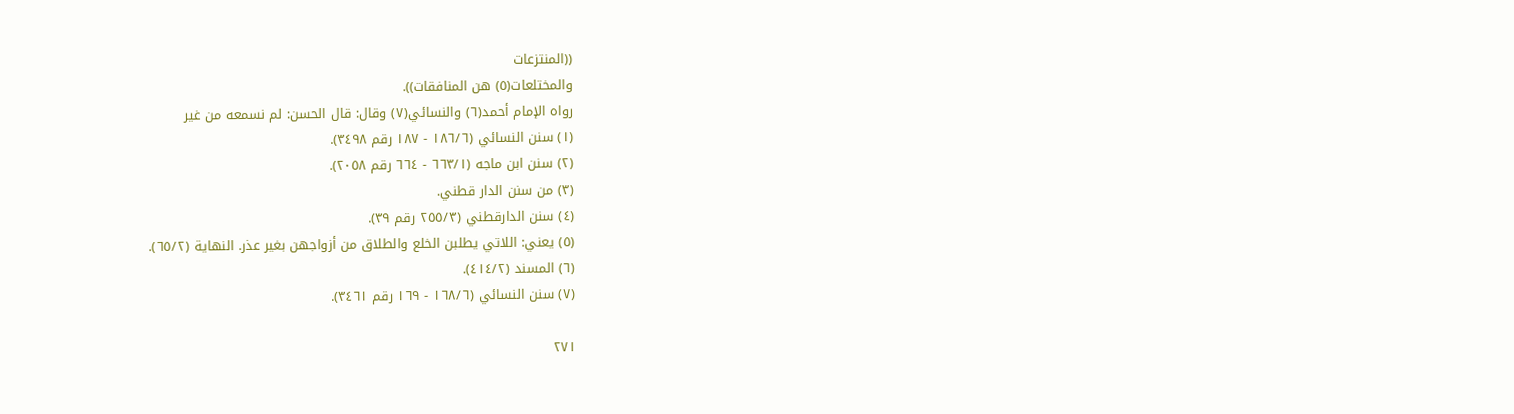((المنتزعات
والمختلعات(٥) هن المنافقات)).
رواه الإمام أحمد(٦) والنسائي(٧) وقال: قال الحسن: لم نسمعه من غير
(١) سنن النسائي (١٨٦/٦ - ١٨٧ رقم ٣٤٩٨).
(٢) سنن ابن ماجه (٦٦٣/١ - ٦٦٤ رقم ٢٠٥٨).
(٣) من سنن الدار قطني.
(٤) سنن الدارقطني (٢٥٥/٣ رقم ٣٩).
(٥) يعني: اللاتي يطلبن الخلع والطلاق من أزواجهن بغير عذر. النهاية (٦٥/٢).
(٦) المسند (٤١٤/٢).
(٧) سنن النسائي (١٦٨/٦ - ١٦٩ رقم ٣٤٦١).

٢٧١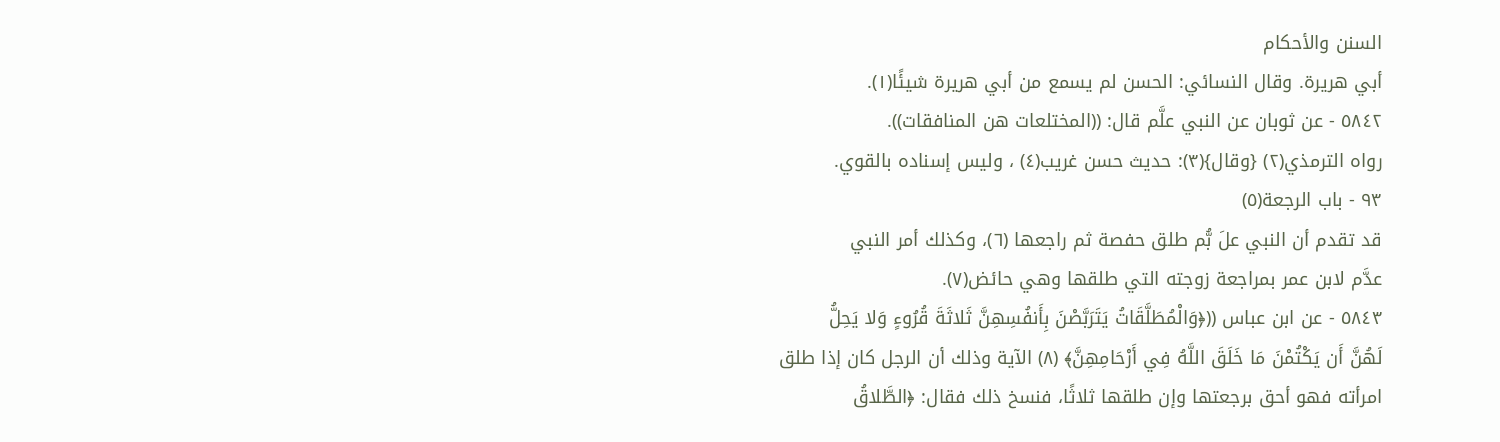السنن والأحكام
أبي هريرة. وقال النسائي: الحسن لم يسمع من أبي هريرة شيئًا(١).
٥٨٤٢ - عن ثوبان عن النبي علَّم قال: ((المختلعات هن المنافقات)).
رواه الترمذي(٢) {وقال}(٣): حديث حسن غريب(٤) ، وليس إسناده بالقوي.
٩٣ - باب الرجعة(٥)
قد تقدم أن النبي علَ بُّم طلق حفصة ثم راجعها (٦)، وكذلك أمر النبي
عدَّم لابن عمر بمراجعة زوجته التي طلقها وهي حائض(٧).
٥٨٤٣ - عن ابن عباس ((﴿وَالْمُطَلَّقَاتُ يَتَرَبَّصْنَ بِأَنفُسِهِنَّ ثَلاثَةَ قُرُوءٍ وَلا يَحِلُّ
لَهُنَّ أَن يَكْتُمْنَ مَا خَلَقَ اللَّهُ فِي أَرْحَامِهِنَّ﴾ (٨) الآية وذلك أن الرجل كان إذا طلق
امرأته فهو أحق برجعتها وإن طلقها ثلاثًا، فنسخ ذلك فقال: ﴿الطَّلاقُ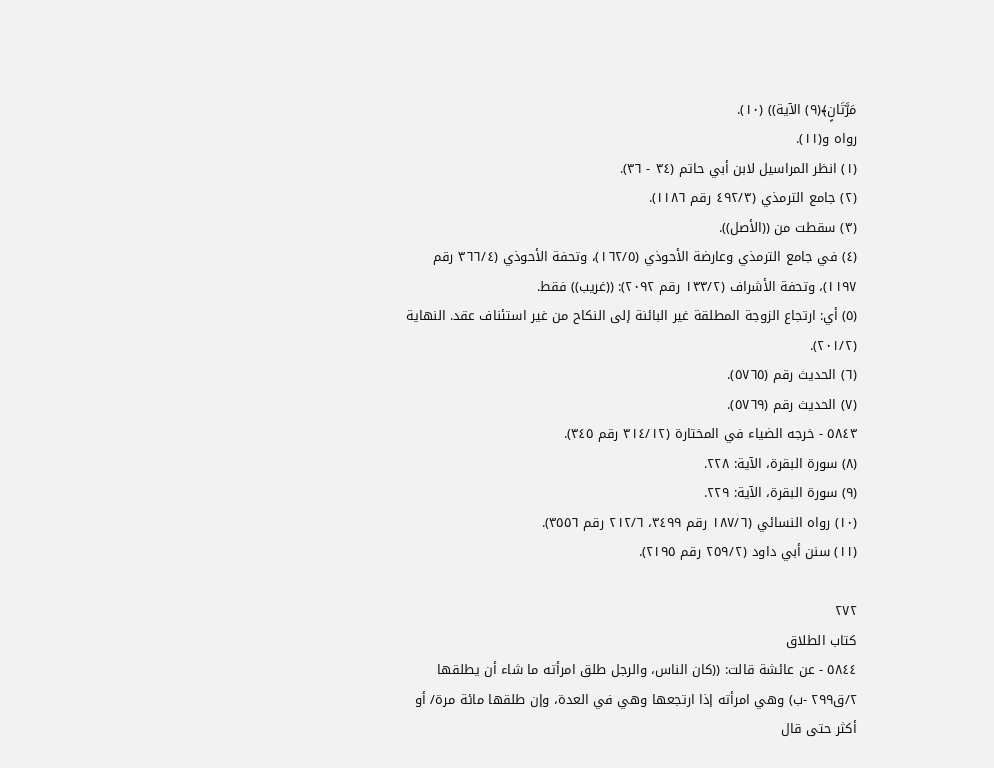مَرَّتَانٍ﴾(٩) الآية)) (١٠).
رواه و(١١).
(١) انظر المراسيل لابن أبي حاتم (٣٤ - ٣٦).
(٢) جامع الترمذي (٤٩٢/٣ رقم ١١٨٦).
(٣) سقطت من ((الأصل)).
(٤) في جامع الترمذي وعارضة الأحوذي (١٦٢/٥)، وتحفة الأحوذي (٣٦٦/٤ رقم
١١٩٧)، وتحفة الأشراف (١٣٣/٢ رقم ٢٠٩٢): ((غريب)) فقط.
(٥) أي: ارتجاع الزوجة المطلقة غير البائنة إلى النكاح من غير استئناف عقد. النهاية
(٢٠١/٢).
(٦) الحديث رقم (٥٧٦٥).
(٧) الحديث رقم (٥٧٦٩).
٥٨٤٣ - خرجه الضياء في المختارة (٣١٤/١٢ رقم ٣٤٥).
(٨) سورة البقرة، الآية: ٢٢٨.
(٩) سورة البقرة، الآية: ٢٢٩.
(١٠) رواه النسائي (١٨٧/٦ رقم ٣٤٩٩، ٢١٢/٦ رقم ٣٥٥٦).
(١١) سنن أبي داود (٢٥٩/٢ رقم ٢١٩٥).

٢٧٢
كتاب الطلاق
٥٨٤٤ - عن عائشة قالت: ((كان الناس، والرجل طلق امرأته ما شاء أن يطلقها
٢/ق٢٩٩ -ب) وهي امرأته إذا ارتجعها وهي في العدة، وإن طلقها مائة مرة/ أو أكثر حتى قال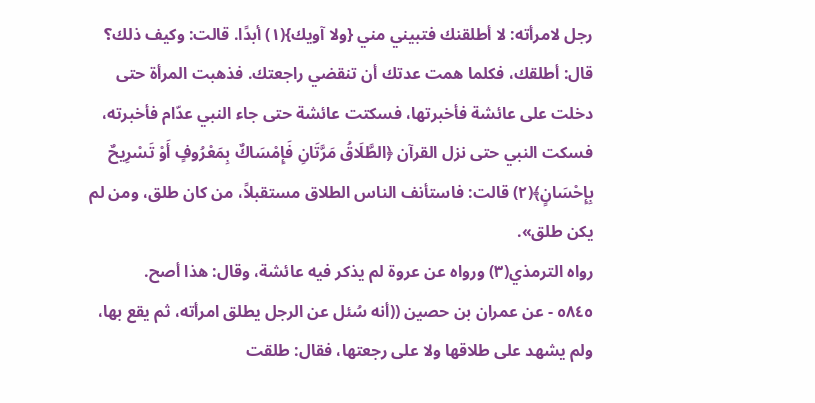رجل لامرأته: لا أطلقنك فتبيني مني {ولا آويك}(١) أبدًا. قالت: وكيف ذلك؟
قال: أطلقك، فكلما همت عدتك أن تنقضي راجعتك. فذهبت المرأة حتى
دخلت على عائشة فأخبرتها، فسكتت عائشة حتى جاء النبي عدّام فأخبرته،
فسكت النبي حتى نزل القرآن ﴿الطَّلَاقُ مَرَّتَانِ فَإِمْسَاكٌ بِمَعْرُوفٍ أَوْ تَسْرِيحٌ
بِإِحْسَانٍ﴾(٢) قالت: فاستأنف الناس الطلاق مستقبلاً، من كان طلق، ومن لم
یکن طلق».
رواه الترمذي(٣) ورواه عن عروة لم يذكر فيه عائشة، وقال: هذا أصح.
٥٨٤٥ - عن عمران بن حصين ((أنه سُئل عن الرجل يطلق امرأته، ثم يقع بها،
ولم يشهد على طلاقها ولا على رجعتها، فقال: طلقت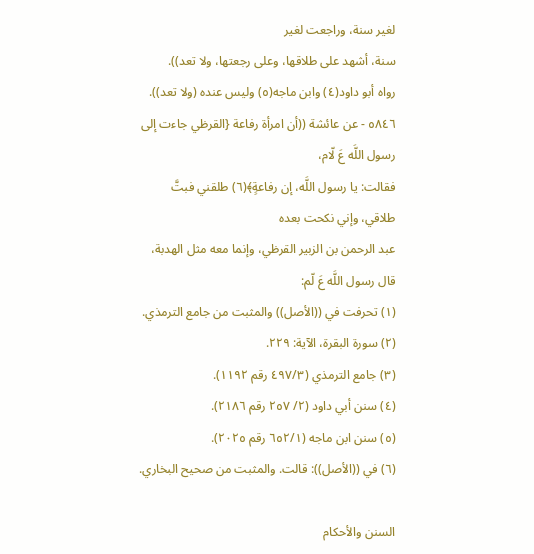لغير سنة، وراجعت لغير
سنة، أشهد على طلاقها، وعلى رجعتها، ولا تعد)).
رواه أبو داود(٤) وابن ماجه(٥) وليس عنده (ولا تعد)).
٥٨٤٦ - عن عائشة ((أن امرأة رفاعة {القرظي جاءت إلى رسول اللَّه عَ لّام،
فقالت: يا رسول اللَّه، إن رفاعةٍ﴾(٦) طلقني فبتَّ طلاقي، وإني نكحت بعده
عبد الرحمن بن الزبير القرظي، وإنما معه مثل الهدبة، قال رسول اللَّه عَ لّم:
(١) تحرفت في ((الأصل)) والمثبت من جامع الترمذي.
(٢) سورة البقرة، الآية: ٢٢٩.
(٣) جامع الترمذي (٤٩٧/٣ رقم ١١٩٢).
(٤) سنن أبي داود (٢/ ٢٥٧ رقم ٢١٨٦).
(٥) سنن ابن ماجه (٦٥٢/١ رقم ٢٠٢٥).
(٦) في ((الأصل)): قالت. والمثبت من صحيح البخاري.

السنن والأحكام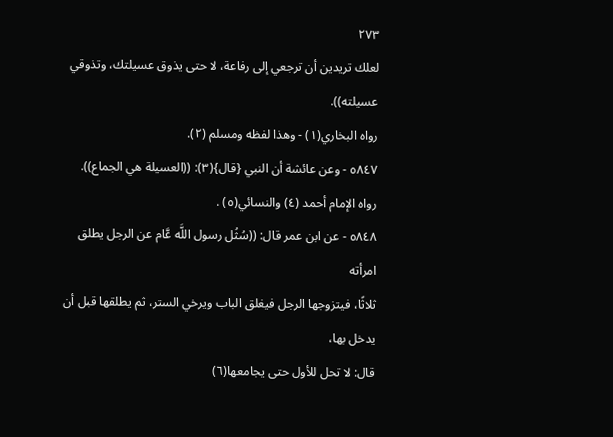٢٧٣
لعلك تریدین أن ترجعي إلی رفاعة، لا حتى يذوق عسيلتك، وتذوقي عسيلته)).
رواه البخاري(١) - وهذا لفظه ومسلم (٢).
٥٨٤٧ - وعن عائشة أن النبي {قال}(٣): ((العسيلة هي الجماع)).
رواه الإمام أحمد (٤) والنسائي(٥) .
٥٨٤٨ - عن ابن عمر قال: ((سُثُل رسول اللَّه عَّام عن الرجل يطلق امرأته
ثلاثًا، فيتزوجها الرجل فيغلق الباب ويرخي الستر، ثم يطلقها قبل أن يدخل بها،
قال: لا تحل للأول حتى يجامعها(٦)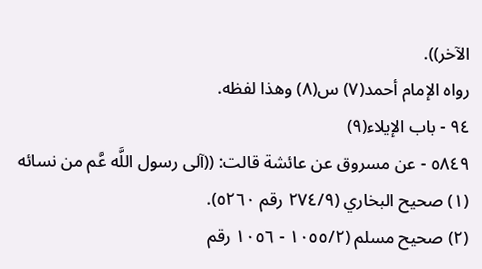الآخر)).
رواه الإمام أحمد(٧) س(٨) وهذا لفظه.
٩٤ - باب الإيلاء(٩)
٥٨٤٩ - عن مسروق عن عائشة قالت: ((آلى رسول اللَّه عَّم من نسائه
(١) صحيح البخاري (٢٧٤/٩ رقم ٥٢٦٠).
(٢) صحيح مسلم (١٠٥٥/٢ - ١٠٥٦ رقم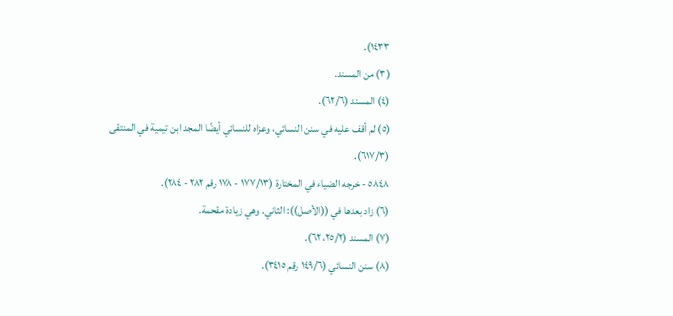١٤٣٣).
(٣) من المسند.
(٤) المسند (٦٢/٦).
(٥) لم أقف عليه في سنن النسائي، وعزاه للنسائي أيضًا المجد ابن تيمية في المنتقى
(٦١٧/٣).
٥٨٤٨ - خرجه الضياء في المختارة (١٧٧/١٣ - ١٧٨ رقم ٢٨٢ - ٢٨٤).
(٦) زاد بعدها في ((الأصل)): الثاني. وهي زيادة مقحمة.
(٧) المسند (٢٥/٢، ٦٢).
(٨) سنن النسائي (١٤٩/٦ رقم ٣٤١٥).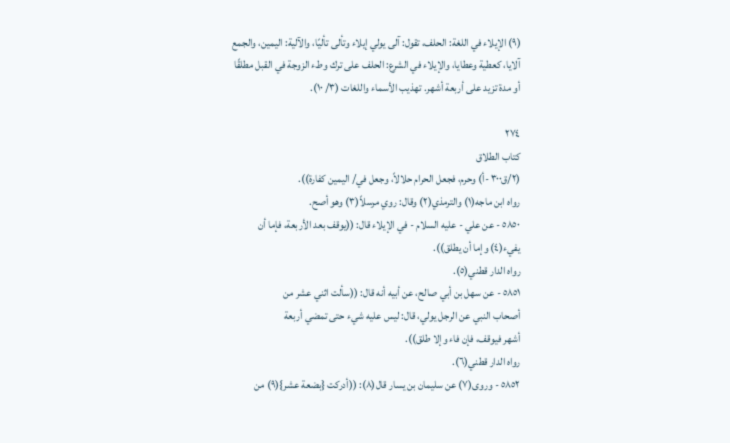(٩) الإيلاء في اللغة: الحلف، تقول: آلى يولي إيلاء وتألى تأليًا، والآلية: اليمين، والجمع
آلايا، كعطية وعطايا، والإيلاء في الشرع: الحلف على ترك وطء الزوجة في القبل مطلقًا
أو مدة تزيد على أربعة أشهر. تهذيب الأسماء واللغات (٣/ ١٠).

٢٧٤
كتاب الطلاق
(٢/ق٣٠٠ -أ) وحرم، فجعل الحرام حلالاً، وجعل في/ اليمين كفارة)).
رواه ابن ماجه(١) والترمذي(٢) وقال: روي مرسلاً(٣) وهو أصح.
٥٨٥٠ - عن علي - عليه السلام - في الإيلاء قال: ((يوقف بعد الأربعة، فإما أن
يفيء(٤) وإما أن يطلق)).
رواه الدار قطني(٥).
٥٨٥١ - عن سهل بن أبي صالح، عن أبيه أنه قال: ((سألت اثني عشر من
أصحاب النبي عن الرجل يولي، قال: ليس عليه شيء حتى تمضي أربعة
أشهر فيوقف، فإن فاء وإلا طلق)).
رواه الدار قطني(٦).
٥٨٥٢ - وروى(٧) عن سليمان بن يسار قال(٨): ((أدركت {بضعة عشر}(٩) من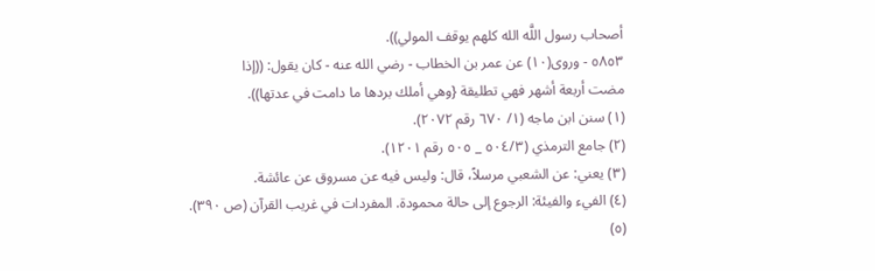أصحاب رسول اللَّه الله كلهم يوقف المولي)).
٥٨٥٣ - وروى(١٠) عن عمر بن الخطاب - رضي الله عنه - كان يقول: ((إذا
مضت أربعة أشهر فهي تطليقة {وهي أملك بردها ما دامت في عدتها)).
(١) سنن ابن ماجه (١/ ٦٧٠ رقم ٢٠٧٢).
(٢) جامع الترمذي (٥٠٤/٣ _ ٥٠٥ رقم ١٢٠١).
(٣) يعني: عن الشعبي مرسلاً، قال: وليس فيه عن مسروق عن عائشة.
(٤) الفيء والفيئة: الرجوع إلى حالة محمودة. المفردات في غريب القرآن (ص ٣٩٠).
(٥)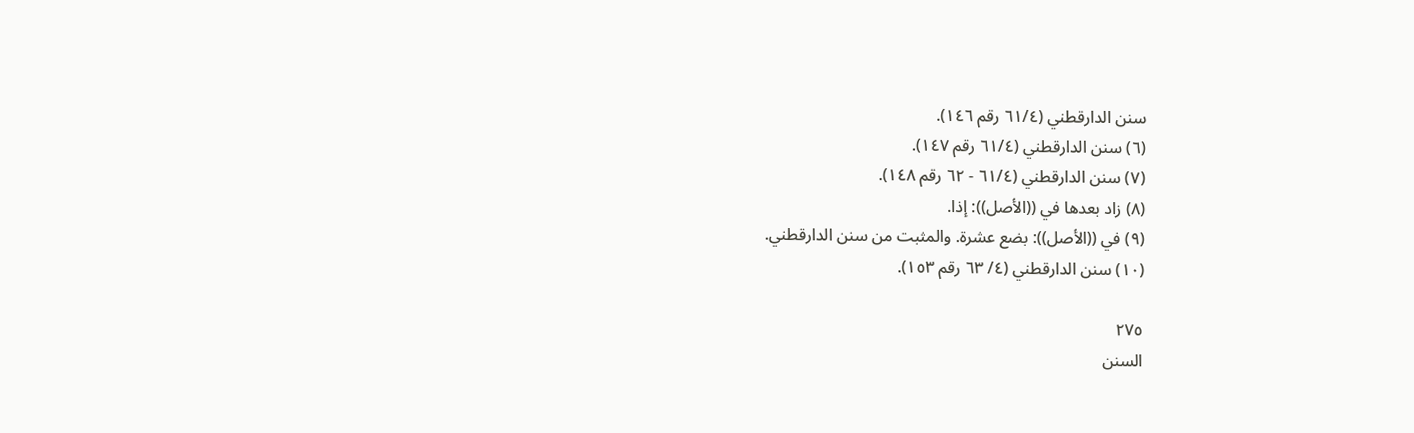سنن الدارقطني (٦١/٤ رقم ١٤٦).
(٦) سنن الدارقطني (٦١/٤ رقم ١٤٧).
(٧) سنن الدارقطني (٦١/٤ - ٦٢ رقم ١٤٨).
(٨) زاد بعدها في ((الأصل)): إذا.
(٩) في ((الأصل)): بضع عشرة. والمثبت من سنن الدارقطني.
(١٠) سنن الدارقطني (٤/ ٦٣ رقم ١٥٣).

٢٧٥
السنن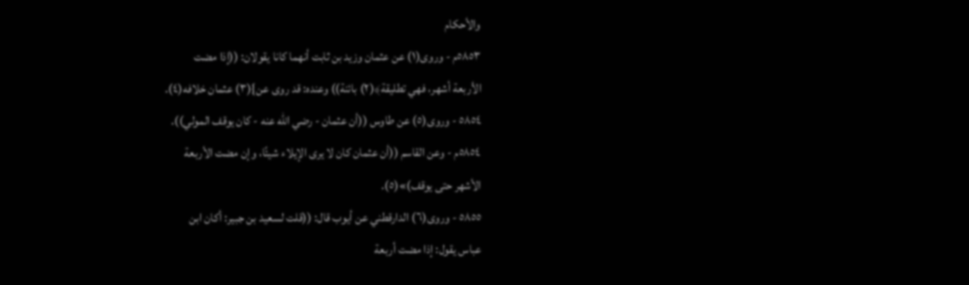والأحكام
٥٨٥٣م - وروى(١) عن عثمان وزيد بن ثابت أنهما كانا يقولان: ((إذا مضت
الأربعة أشهر، فهي تطليقة﴾(٢) بائنة)) وعنده: قد روى عن}(٣) عثمان خلافه(٤).
٥٨٥٤ - وروى(٥) عن طاوس ((أن عثمان - رضي الله عنه - كان يوقف المولي)).
٥٨٥٤م - وعن القاسم ((أن عثمان كان لا يرى الإيلاء شيئًا، وإن مضت الأربعة
الأشهر حتى يوقف)»(٥).
٥٨٥٥ - وروى(٦) الدارقطني عن أيوب قال: ((قلت لسعيد بن جبير: أكان ابن
عباس يقول: إذا مضت أربعة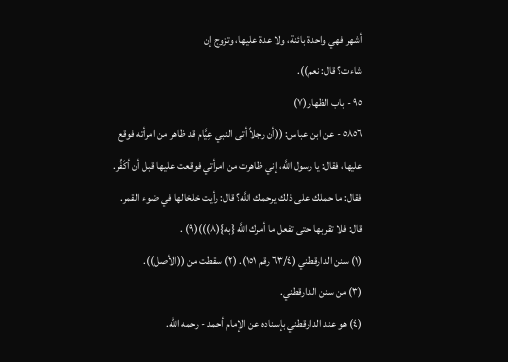أشهر فهي واحدة بائنة، ولا عدة عليها، وتزوج إن
شاءت؟ قال: نعم)).
٩٥ - باب الظهار(٧)
٥٨٥٦ - عن ابن عباس: ((أن رجلاً أتى النبي عِيَّام قد ظاهر من امرأته فوقع
عليها، فقال: يا رسول اللَّه، إني ظاهرت من امرأتي فوقعت عليها قبل أن أكَفِّر.
فقال: ما حملك على ذلك يرحمك اللَّه؟ قال: رأيت خلخالها في ضوء القمر.
قال: فلا تقربها حتى تفعل ما أمرك اللَّه {به}(٨)))(٩) .
(١) سنن الدارقطني (٦٣/٤ رقم ١٥١). (٢) سقطت من ((الأصل)).
(٣) من سنن الدارقطني.
(٤) هو عند الدارقطني بإسناده عن الإمام أحمد - رحمه اللّه.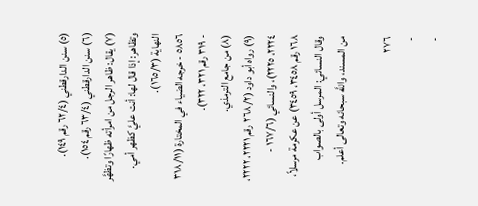(٥) سنن الدارقطني (٦٢/٤ رقم ١٤٩).
(٦) سنن الدارقطني (٦٣/٤ رقم ١٥٤).
(٧) يقال: ظاهر الرجل من امرأته ظهارًا وتظهَّر وتظاهر: إذا قال لها: أنت عليَّ كظهر أمي.
النهاية (١٦٥/٣).
٥٨٥٦ - خرجه الضياء في المختارة (٣١٨/١١ - ٣١٩ رقم ٣٢١، ٣٢٢).
(٨) من جامع الترمذي.
(٩) رواه أبو داود (٢٦٨/٢ رقم ٢٢٢١، ٢٢٢٢، ٢٢٢٤، ٢٢٢٥)، والنسائي (١٦٧/٦ -
١٦٨ رقم ٣٤٥٨، ٣٤٥٩) عن عكرمة مرسلاً، وقال النسائي: المرسل أولى بالصواب
من المسند، واللَّه سبحانه وتعالى أعلم.

٢٧٦
-
-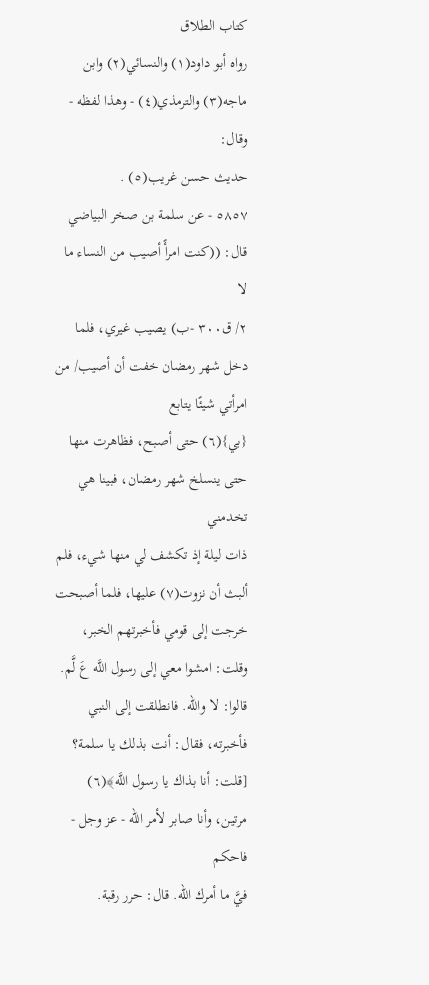كتاب الطلاق
رواه أبو داود(١) والنسائي(٢) وابن ماجه(٣) والترمذي(٤) - وهذا لفظه - وقال:
حديث حسن غريب(٥) .
٥٨٥٧ - عن سلمة بن صخر البياضي قال: ((كنت امرأً أصيب من النساء ما لا
٢/ ق٣٠٠ -ب) يصيب غيري، فلما دخل شهر رمضان خفت أن أصيب/ من امرأتي شيئًا يتابع
{بي}(٦) حتى أصبح، فظاهرت منها حتى ينسلخ شهر رمضان، فبينا هي تخدمني
ذات ليلة إذ تكشف لي منها شيء، فلم ألبث أن نزوت(٧) عليها، فلما أصبحت
خرجت إلى قومي فأخبرتهم الخبر، وقلت: امشوا معي إلى رسول اللَّه عَ لَّم.
قالوا: لا والله. فانطلقت إلى النبي فأخبرته، فقال: أنت بذلك يا سلمة؟
[قلت: أنا بذاك يا رسول اللَّه﴾(٦) مرتين، وأنا صابر لأمر الله - عز وجل - فاحكم
فيَّ ما أمرك الله. قال: حرر رقبة.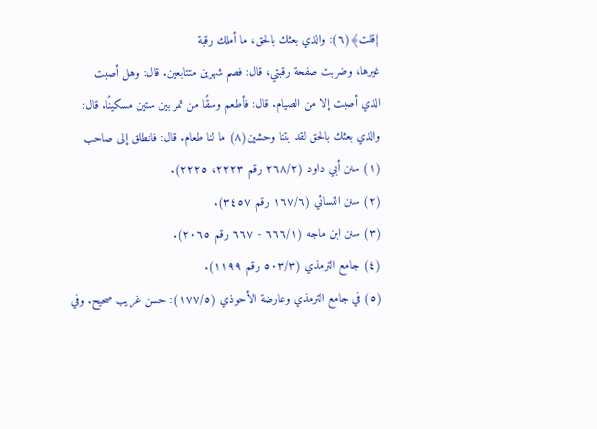{قلت﴾(٦): والذي بعثك بالحق، ما أملك رقبة
غيرها، وضربت صفحة رقبتي، قال: فصم شهرين متتابعين. قال: وهل أصبت
الذي أصبت إلا من الصيام. قال: فأطعم وسقًا من تمر بين ستين مسكينًا. قال:
والذي بعثك بالحق لقد بتنا وحشين(٨) ما لنا طعام. قال: فانطلق إلى صاحب
(١) سنن أبي داود (٢٦٨/٢ رقم ٢٢٢٣، ٢٢٢٥).
(٢) سنن النسائي (١٦٧/٦ رقم ٣٤٥٧).
(٣) سنن ابن ماجه (٦٦٦/١ - ٦٦٧ رقم ٢٠٦٥).
(٤) جامع الترمذي (٥٠٣/٣ رقم ١١٩٩).
(٥) في جامع الترمذي وعارضة الأحوذي (١٧٧/٥): حسن غريب صحيح. وفي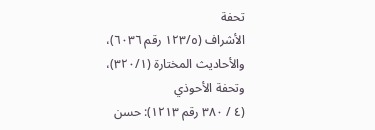تحفة
الأشراف (١٢٣/٥ رقم ٦٠٣٦)، والأحاديث المختارة (٣٢٠/١)، وتحفة الأحوذي
(٤ / ٣٨٠ رقم ١٢١٣): حسن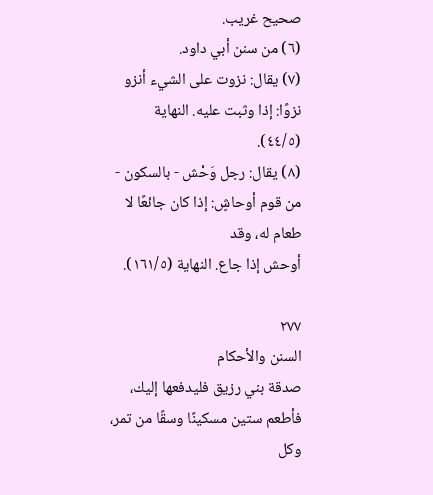صحيح غريب.
(٦) من سنن أبي داود.
(٧) يقال: نزوت على الشيء أنزو نزوًا: إذا وثبت عليه. النهاية (٤٤/٥).
(٨) يقال: رجل وَحْش - بالسكون - من قوم أوحاشٍ: إذا كان جائعًا لا طعام له، وقد
أوحش إذا جاع. النهاية (١٦١/٥).

٢٧٧
السنن والأحكام
صدقة بني رزيق فليدفعها إليك، فأطعم ستين مسكينًا وسقًا من تمر، وكل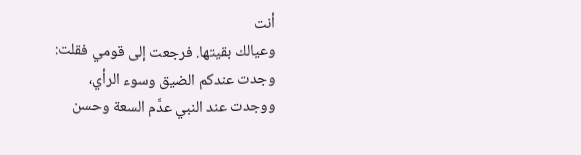أنت
وعيالك بقيتها. فرجعت إلى قومي فقلت: وجدت عندكم الضيق وسوء الرأي،
ووجدت عند النبي عدَّم السعة وحسن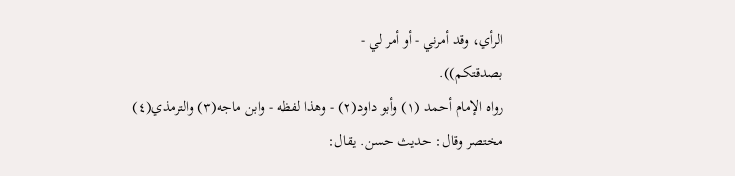الرأي، وقد أمرني - أو أمر لي -
بصدقتکم)).
رواه الإمام أحمد (١) وأبو داود(٢) - وهذا لفظه - وابن ماجه(٣) والترمذي(٤)
مختصر وقال: حديث حسن. يقال: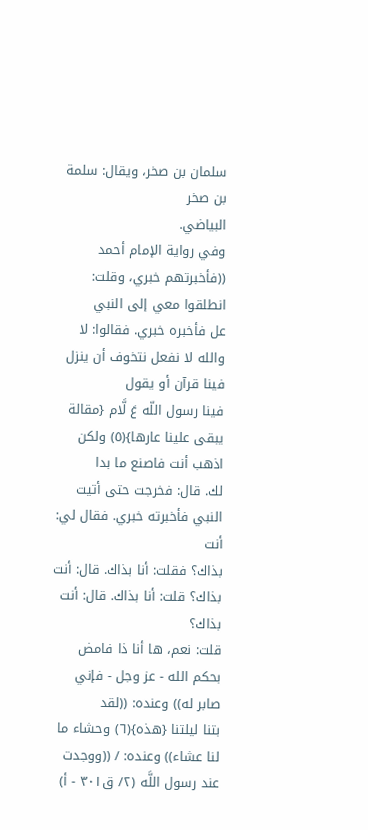سلمان بن صخر، ويقال: سلمة بن صخر
البياضي.
وفي رواية الإمام أحمد ((فأخبرتهم خبري، وقلت: انطلقوا معي إلى النبي
عل فأخبره خبري. فقالوا: لا والله لا نفعل نتخوف أن ينزل فينا قرآن أو يقول
فينا رسول اللّه عَ لَّام {مقالة يبقى علينا عارها}(٥) ولكن اذهب أنت فاصنع ما بدا
لك. قال: فخرجت حتى أتيت النبي فأخبرته خبري. فقال لي: أنت
بذاك؟ فقلت: أنا بذاك. قال: أنت بذاك؟ قلت: أنا بذاك. قال: أنت بذاك؟
قلت: نعم، ها أنا ذا فامض بحكم الله - عز وجل - فإني صابر له)) وعنده: ((لقد
بتنا ليلتنا {هذه}(٦) وحشاء ما لنا عشاء)) وعنده: / ((ووجدت عند رسول اللَّه (٢/ ق٣٠١ - أ)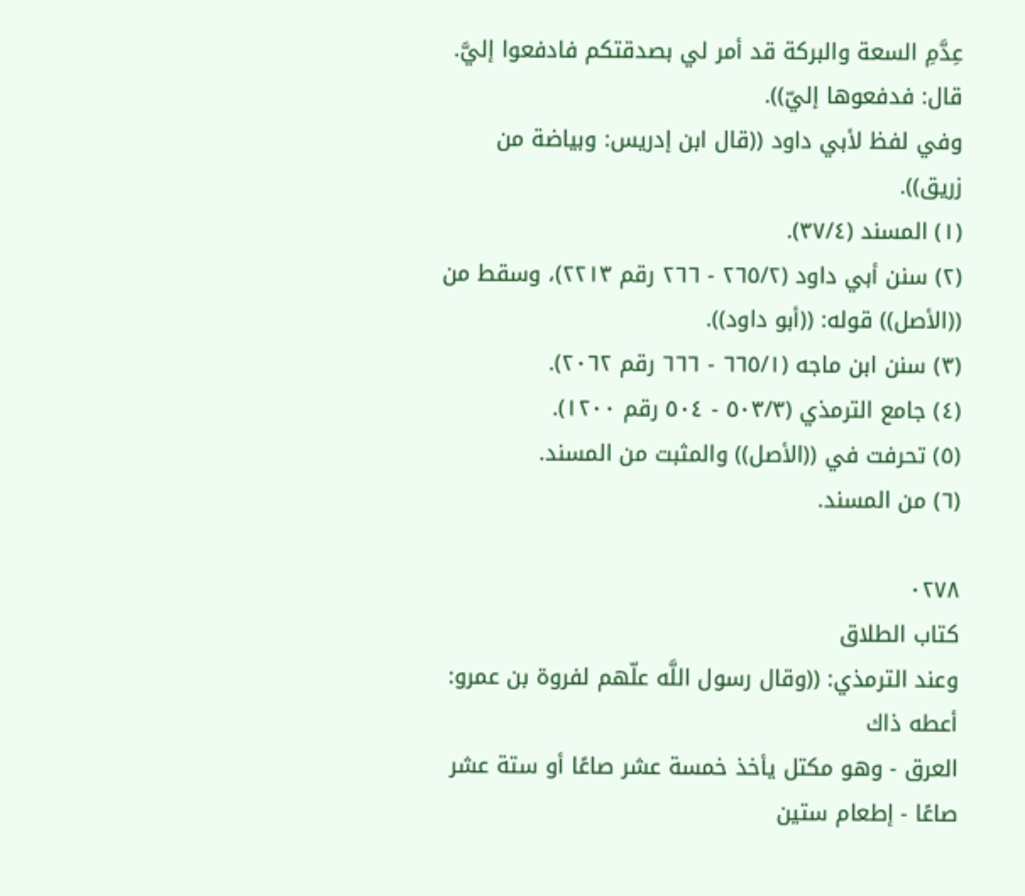عِدَّمِ السعة والبركة قد أمر لي بصدقتكم فادفعوا إليَّ. قال: فدفعوها إليّ)).
وفي لفظ لأبي داود ((قال ابن إدريس: وبياضة من زريق)).
(١) المسند (٣٧/٤).
(٢) سنن أبي داود (٢٦٥/٢ - ٢٦٦ رقم ٢٢١٣)، وسقط من ((الأصل)) قوله: ((أبو داود)).
(٣) سنن ابن ماجه (٦٦٥/١ - ٦٦٦ رقم ٢٠٦٢).
(٤) جامع الترمذي (٥٠٣/٣ - ٥٠٤ رقم ١٢٠٠).
(٥) تحرفت في ((الأصل)) والمثبت من المسند.
(٦) من المسند.

٠٢٧٨
كتاب الطلاق
وعند الترمذي: ((وقال رسول اللَّه علّهم لفروة بن عمرو: أعطه ذاك
العرق - وهو مكتل يأخذ خمسة عشر صاعًا أو ستة عشر صاعًا - إطعام ستين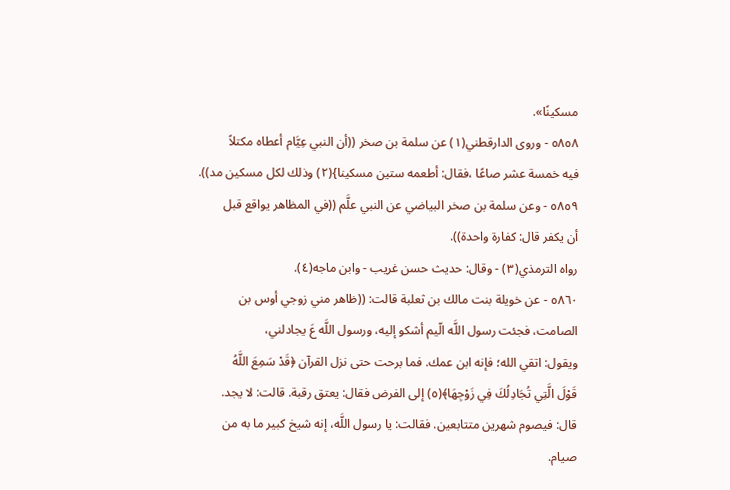مسکینًا».
٥٨٥٨ - وروى الدارقطني(١) عن سلمة بن صخر ((أن النبي عِيَّام أعطاه مكتلاً
فیه خمسة عشر صاعًا ،فقال: أطعمه ستین مسکینا}(٢) وذلك لكل مسکین مد)).
٥٨٥٩ - وعن سلمة بن صخر البياضي عن النبي علَّم ((في المظاهر يواقع قبل
أن يكفر قال: كفارة واحدة)).
رواه الترمذي(٣) - وقال: حديث حسن غريب - وابن ماجه(٤).
٥٨٦٠ - عن خويلة بنت مالك بن ثعلبة قالت: ((ظاهر مني زوجي أوس بن
الصامت، فجئت رسول اللَّه الّيم أشكو إليه، ورسول اللَّه عَ يجادلني،
ويقول: اتقي الله؛ فإنه ابن عمك. فما برحت حتى نزل القرآن ﴿قَدْ سَمِعَ اللَّهُ
قَوْلَ الَّتِي تُجَادِلُكَ فِي زَوْجِهَا﴾(٥) إلى الفرض فقال: يعتق رقبة. قالت: لا يجد.
قال: فيصوم شهرين متتابعين. فقالت: يا رسول اللَّه، إنه شيخ كبير ما به من
صيام.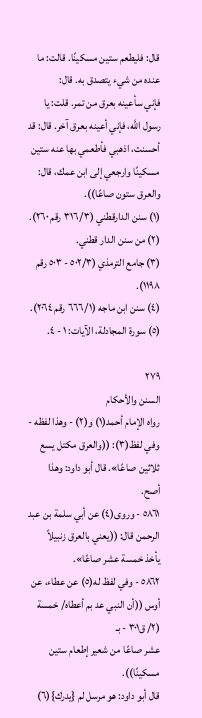قال: فليطعم ستين مسكينًا. قالت: ما عنده من شيء يتصدق به. قال:
فإني سأعينه بعرق من تمر. قلت: يا رسول اللَّه، فإني أعينه بعرق آخر. قال: قد
أحسنت، اذهبي فأطعمي بها عنه ستين مسكينًا وارجعي إلى ابن عمك، قال:
والعرق ستون صاعًا)).
(١) سنن الدارقطني (٣١٦/٣ رقم ٢٦٠).
(٢) من سنن الدار قطني.
(٣) جامع الترمذي (٥٠٢/٣ - ٥٠٣ رقم ١١٩٨).
(٤) سنن ابن ماجه (٦٦٦/١ رقم ٢٠٦٤).
(٥) سورة المجادلة، الآيات: ١ - ٤.

٢٧٩
السنن والأحكام
رواه الإمام أحمد(١) و(٢) - وهذا لفظه - وفي لفظ(٣): ((والعرق مكتل يسع
ثلاثین صاعًا». قال أبو داود: وهذا أصح.
٥٨٦١ - وروى(٤) عن أبي سلمة بن عبد الرحمن قال: ((يعني بالعرق زنبيلاً
يأخذ خمسة عشر صاعًا».
٥٨٦٢ - وفي لفظ له(٥) عن عطاء، عن أوس ((أن النبي عد بم أعطاه/ خمسة (٢/ ق٣٠١ - بـ
عشر صاعًا من شعير إطعام ستين مسكينًا)).
قال أبو داود: هو مرسل لم {يدرك}(٦)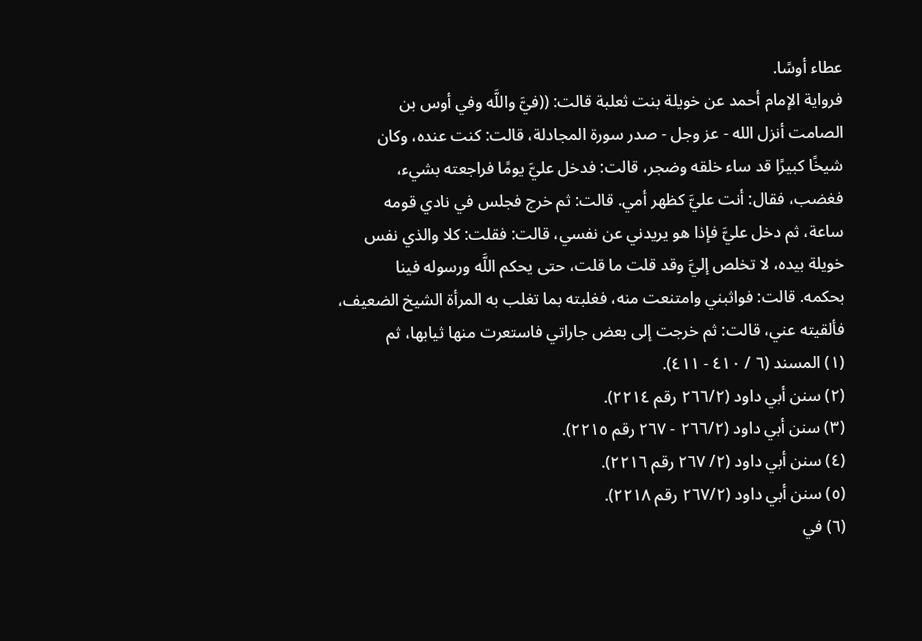عطاء أوسًا.
فرواية الإمام أحمد عن خويلة بنت ثعلبة قالت: ((فيَّ واللَّه وفي أوس بن
الصامت أنزل الله - عز وجل - صدر سورة المجادلة، قالت: كنت عنده، وكان
شيخًا كبيرًا قد ساء خلقه وضجر، قالت: فدخل عليَّ يومًا فراجعته بشيء،
فغضب، فقال: أنت عليَّ كظهر أمي. قالت: ثم خرج فجلس في نادي قومه
ساعة، ثم دخل عليَّ فإذا هو يريدني عن نفسي، قالت: فقلت: كلا والذي نفس
خويلة بيده، لا تخلص إليَّ وقد قلت ما قلت، حتى يحكم اللَّه ورسوله فينا
بحكمه. قالت: فواثبني وامتنعت منه، فغلبته بما تغلب به المرأة الشيخ الضعيف،
فألقيته عني، قالت: ثم خرجت إلى بعض جاراتي فاستعرت منها ثيابها، ثم
(١) المسند (٦ / ٤١٠ - ٤١١).
(٢) سنن أبي داود (٢٦٦/٢ رقم ٢٢١٤).
(٣) سنن أبي داود (٢٦٦/٢ - ٢٦٧ رقم ٢٢١٥).
(٤) سنن أبي داود (٢/ ٢٦٧ رقم ٢٢١٦).
(٥) سنن أبي داود (٢٦٧/٢ رقم ٢٢١٨).
(٦) في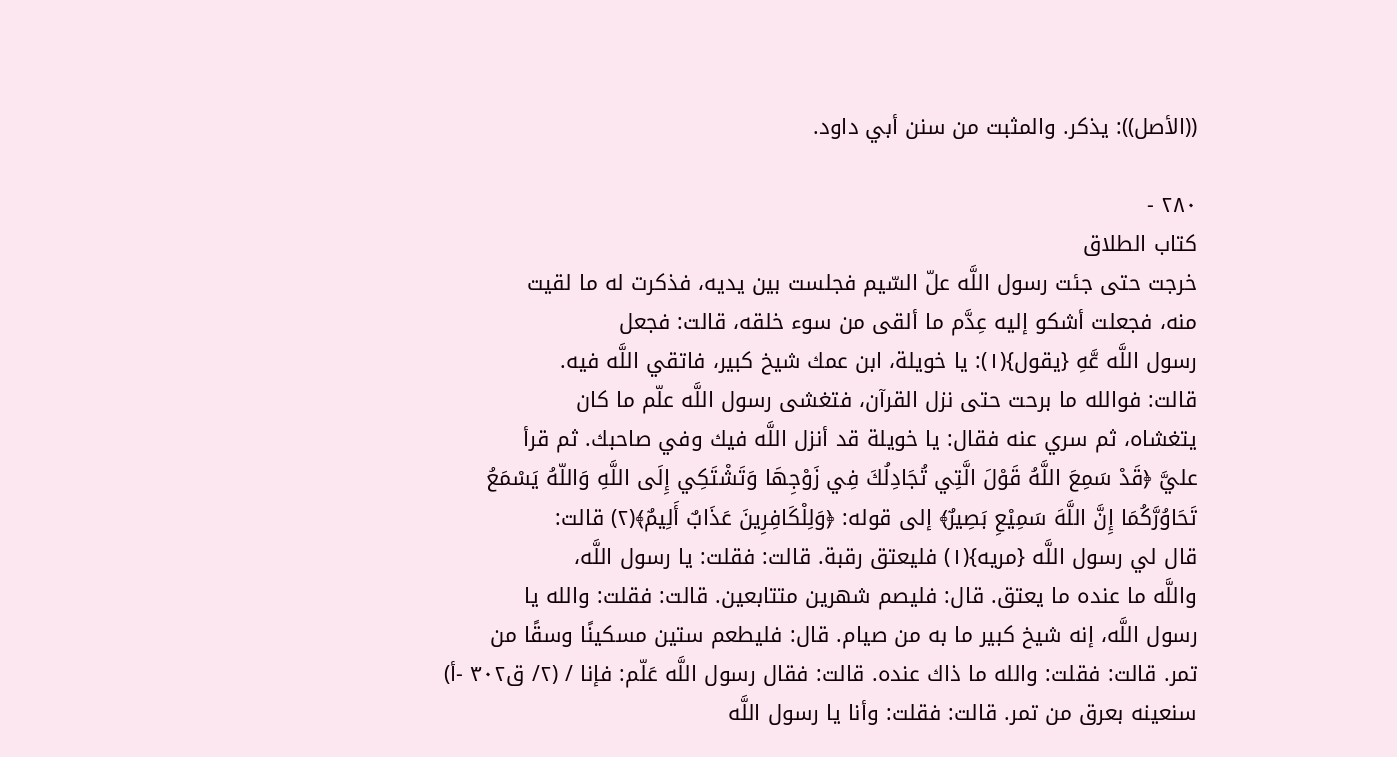((الأصل)): يذكر. والمثبت من سنن أبي داود.

٢٨٠ -
كتاب الطلاق
خرجت حتى جئت رسول اللَّه علّ السّيم فجلست بين يديه، فذكرت له ما لقيت
منه، فجعلت أشكو إليه عِدَّم ما ألقى من سوء خلقه، قالت: فجعل
رسول اللَّه عَّهِ {يقول}(١): يا خويلة، ابن عمك شيخ كبير، فاتقي اللَّه فيه.
قالت: فوالله ما برحت حتى نزل القرآن، فتغشى رسول اللَّه علّم ما كان
يتغشاه، ثم سري عنه فقال: يا خويلة قد أنزل اللَّه فيك وفي صاحبك. ثم قرأ
عليَّ ﴿قَدْ سَمِعَ اللَّهُ قَوْلَ الَّتِي تُجَادِلُكَ فِي زَوْجِهَا وَتَشْتَكِي إِلَى اللَّهِ وَاللّهُ يَسْمَعُ
تَحَاوُرَّكُمَا إِنَّ اللَّهَ سَمِيْعِ بَصِيرٌ﴾ إلى قوله: ﴿وَلِلْكَافِرِينَ عَذَابٌ أَلِيمٌ﴾(٢) قالت:
قال لي رسول اللَّه {مريه}(١) فليعتق رقبة. قالت: فقلت: يا رسول اللَّه،
واللَّه ما عنده ما يعتق. قال: فليصم شهرين متتابعين. قالت: فقلت: والله يا
رسول اللَّه، إنه شيخ كبير ما به من صيام. قال: فليطعم ستين مسكينًا وسقًا من
تمر. قالت: فقلت: والله ما ذاك عنده. قالت: فقال رسول اللَّه عَلّم: فإنا / (٢/ ق٣٠٢ -أ)
سنعينه بعرق من تمر. قالت: فقلت: وأنا يا رسول اللَّه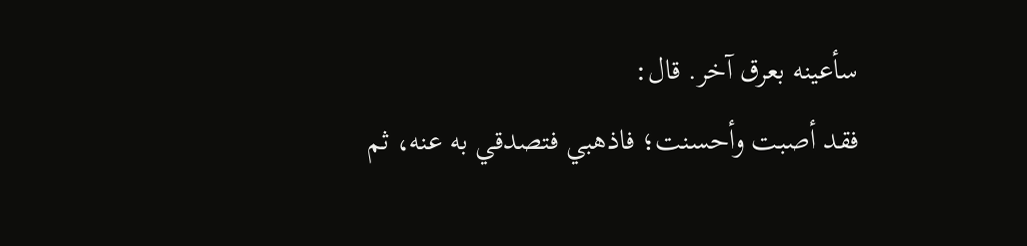سأعينه بعرق آخر. قال:
فقد أصبت وأحسنت؛ فاذهبي فتصدقي به عنه، ثم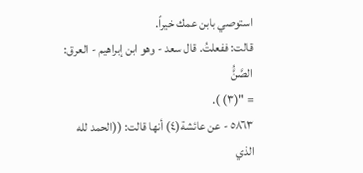استوصي بابن عمك خيراً.
قالت: ففعلتُ. قال سعد - وهو ابن إبراهيم - العرق: الصَّنَُّ
= "(٣) ).
٥٨٦٣ - عن عائشة(٤) أنها قالت: ((الحمد لله الذي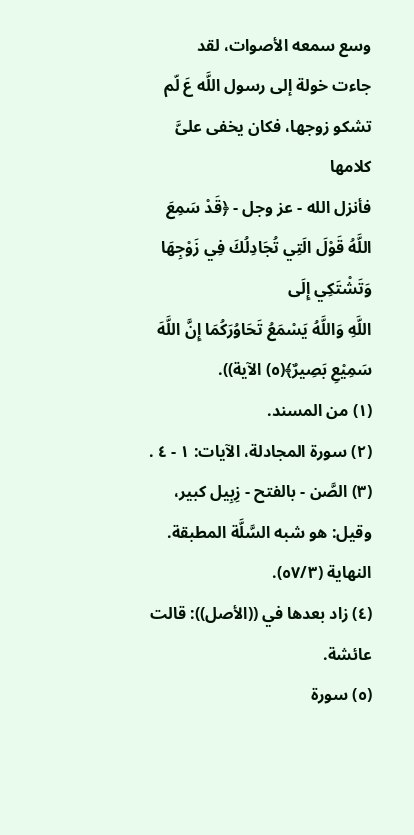وسع سمعه الأصوات، لقد
جاءت خولة إلى رسول اللَّه عَ لّم تشكو زوجها، فكان يخفى علىَّ كلامها
فأنزل الله - عز وجل - ﴿قَدْ سَمِعَ اللَّهُ قَوْلَ الَتِي تُجَادِلُكَ فِي زَوْجِهَا وَتَشْتَكِي إِلَى
اللَّهِ وَاللَّهُ يَسْمَعُ تَحَاوُرَكُمَا إِنَّ اللَّهَ سَمِيْعِ بَصِيرٌ﴾(٥) الآية)).
(١) من المسند.
(٢) سورة المجادلة، الآيات: ١ - ٤ .
(٣) الصَّن - بالفتح - زِبِيل كبير، وقيل: هو شبه السَّلَّة المطبقة. النهاية (٥٧/٣).
(٤) زاد بعدها في ((الأصل)): قالت عائشة.
(٥) سورة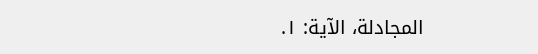المجادلة، الآية: ١.